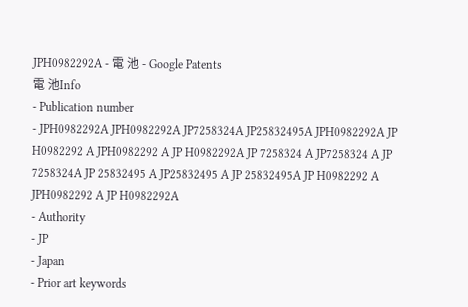JPH0982292A - 電 池 - Google Patents
電 池Info
- Publication number
- JPH0982292A JPH0982292A JP7258324A JP25832495A JPH0982292A JP H0982292 A JPH0982292 A JP H0982292A JP 7258324 A JP7258324 A JP 7258324A JP 25832495 A JP25832495 A JP 25832495A JP H0982292 A JPH0982292 A JP H0982292A
- Authority
- JP
- Japan
- Prior art keywords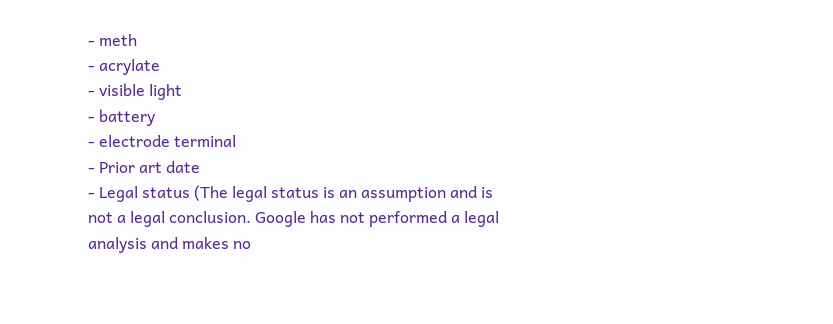- meth
- acrylate
- visible light
- battery
- electrode terminal
- Prior art date
- Legal status (The legal status is an assumption and is not a legal conclusion. Google has not performed a legal analysis and makes no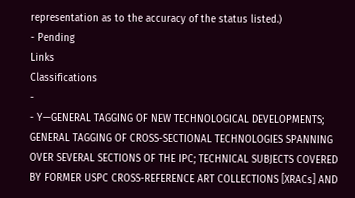representation as to the accuracy of the status listed.)
- Pending
Links
Classifications
-
- Y—GENERAL TAGGING OF NEW TECHNOLOGICAL DEVELOPMENTS; GENERAL TAGGING OF CROSS-SECTIONAL TECHNOLOGIES SPANNING OVER SEVERAL SECTIONS OF THE IPC; TECHNICAL SUBJECTS COVERED BY FORMER USPC CROSS-REFERENCE ART COLLECTIONS [XRACs] AND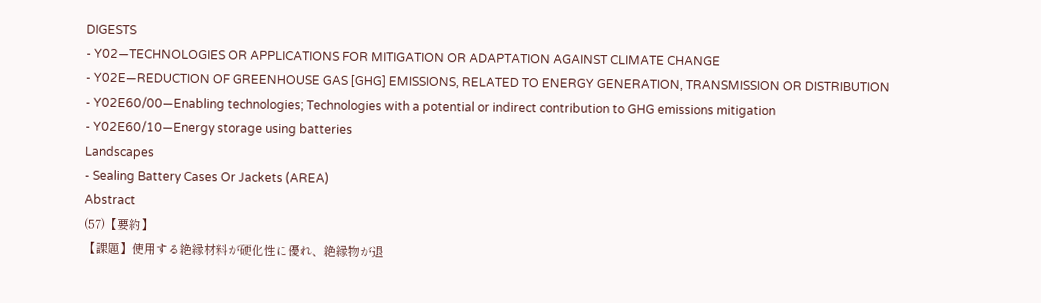DIGESTS
- Y02—TECHNOLOGIES OR APPLICATIONS FOR MITIGATION OR ADAPTATION AGAINST CLIMATE CHANGE
- Y02E—REDUCTION OF GREENHOUSE GAS [GHG] EMISSIONS, RELATED TO ENERGY GENERATION, TRANSMISSION OR DISTRIBUTION
- Y02E60/00—Enabling technologies; Technologies with a potential or indirect contribution to GHG emissions mitigation
- Y02E60/10—Energy storage using batteries
Landscapes
- Sealing Battery Cases Or Jackets (AREA)
Abstract
(57)【要約】
【課題】使用する絶縁材料が硬化性に優れ、絶縁物が退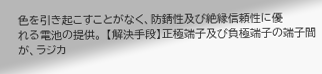色を引き起こすことがなく、防錆性及び絶縁信頼性に優
れる電池の提供。 【解決手段】正極端子及び負極端子の端子間が、ラジカ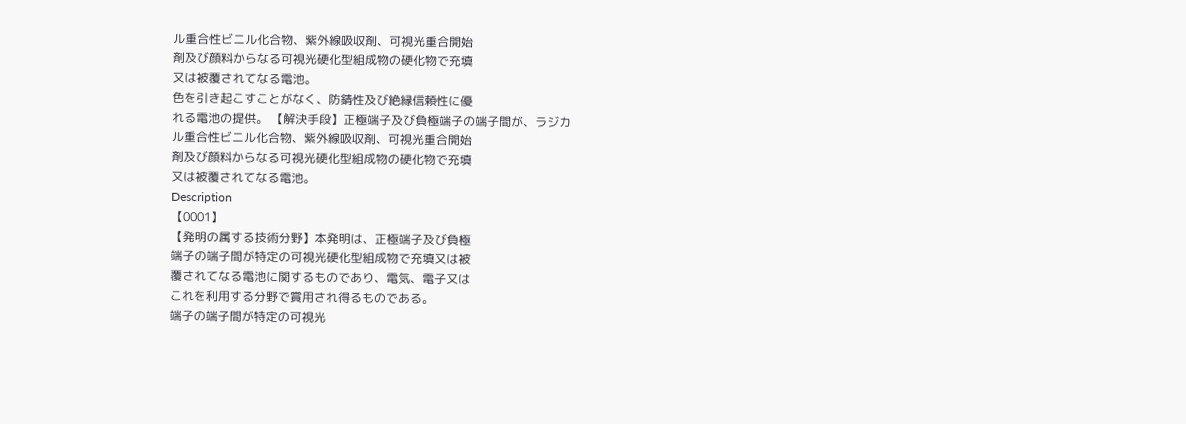ル重合性ビニル化合物、紫外線吸収剤、可視光重合開始
剤及び顔料からなる可視光硬化型組成物の硬化物で充填
又は被覆されてなる電池。
色を引き起こすことがなく、防錆性及び絶縁信頼性に優
れる電池の提供。 【解決手段】正極端子及び負極端子の端子間が、ラジカ
ル重合性ビニル化合物、紫外線吸収剤、可視光重合開始
剤及び顔料からなる可視光硬化型組成物の硬化物で充填
又は被覆されてなる電池。
Description
【0001】
【発明の属する技術分野】本発明は、正極端子及び負極
端子の端子間が特定の可視光硬化型組成物で充填又は被
覆されてなる電池に関するものであり、電気、電子又は
これを利用する分野で賞用され得るものである。
端子の端子間が特定の可視光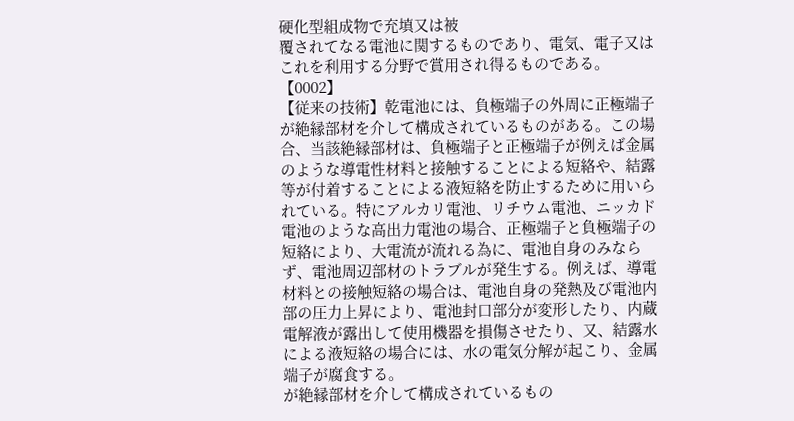硬化型組成物で充填又は被
覆されてなる電池に関するものであり、電気、電子又は
これを利用する分野で賞用され得るものである。
【0002】
【従来の技術】乾電池には、負極端子の外周に正極端子
が絶縁部材を介して構成されているものがある。この場
合、当該絶縁部材は、負極端子と正極端子が例えば金属
のような導電性材料と接触することによる短絡や、結露
等が付着することによる液短絡を防止するために用いら
れている。特にアルカリ電池、リチウム電池、ニッカド
電池のような高出力電池の場合、正極端子と負極端子の
短絡により、大電流が流れる為に、電池自身のみなら
ず、電池周辺部材のトラブルが発生する。例えば、導電
材料との接触短絡の場合は、電池自身の発熱及び電池内
部の圧力上昇により、電池封口部分が変形したり、内蔵
電解液が露出して使用機器を損傷させたり、又、結露水
による液短絡の場合には、水の電気分解が起こり、金属
端子が腐食する。
が絶縁部材を介して構成されているもの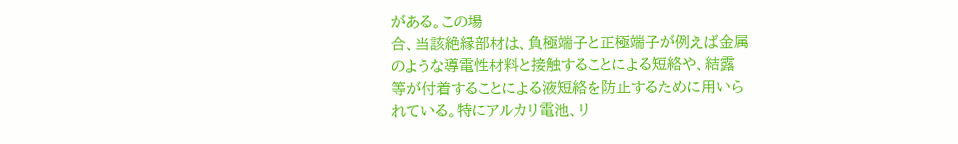がある。この場
合、当該絶縁部材は、負極端子と正極端子が例えば金属
のような導電性材料と接触することによる短絡や、結露
等が付着することによる液短絡を防止するために用いら
れている。特にアルカリ電池、リ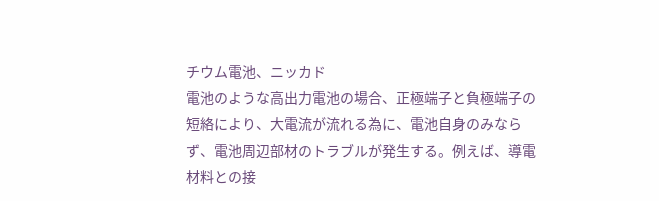チウム電池、ニッカド
電池のような高出力電池の場合、正極端子と負極端子の
短絡により、大電流が流れる為に、電池自身のみなら
ず、電池周辺部材のトラブルが発生する。例えば、導電
材料との接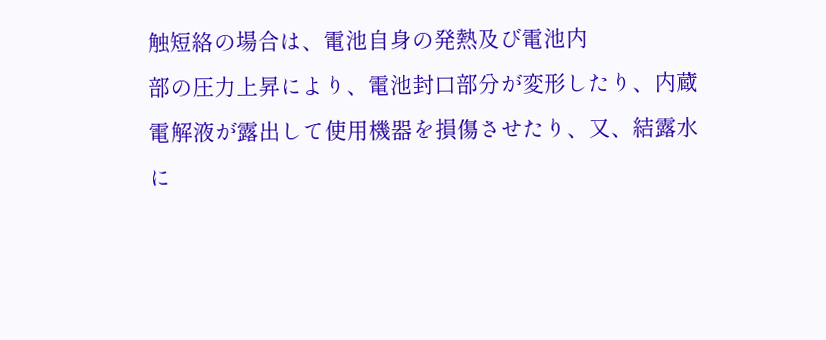触短絡の場合は、電池自身の発熱及び電池内
部の圧力上昇により、電池封口部分が変形したり、内蔵
電解液が露出して使用機器を損傷させたり、又、結露水
に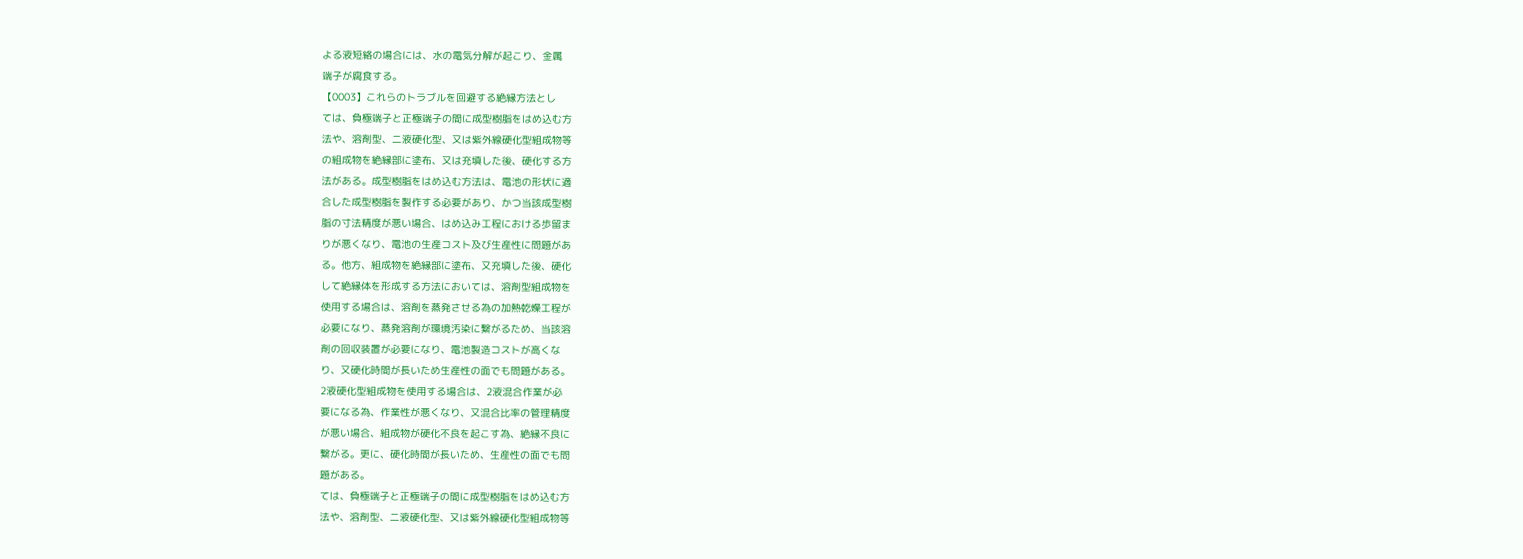よる液短絡の場合には、水の電気分解が起こり、金属
端子が腐食する。
【0003】これらのトラブルを回避する絶縁方法とし
ては、負極端子と正極端子の間に成型樹脂をはめ込む方
法や、溶剤型、二液硬化型、又は紫外線硬化型組成物等
の組成物を絶縁部に塗布、又は充填した後、硬化する方
法がある。成型樹脂をはめ込む方法は、電池の形状に適
合した成型樹脂を製作する必要があり、かつ当該成型樹
脂の寸法精度が悪い場合、はめ込み工程における歩留ま
りが悪くなり、電池の生産コスト及び生産性に問題があ
る。他方、組成物を絶縁部に塗布、又充填した後、硬化
して絶縁体を形成する方法においては、溶剤型組成物を
使用する場合は、溶剤を蒸発させる為の加熱乾燥工程が
必要になり、蒸発溶剤が環境汚染に繋がるため、当該溶
剤の回収装置が必要になり、電池製造コストが高くな
り、又硬化時間が長いため生産性の面でも問題がある。
2液硬化型組成物を使用する場合は、2液混合作業が必
要になる為、作業性が悪くなり、又混合比率の管理精度
が悪い場合、組成物が硬化不良を起こす為、絶縁不良に
繋がる。更に、硬化時間が長いため、生産性の面でも問
題がある。
ては、負極端子と正極端子の間に成型樹脂をはめ込む方
法や、溶剤型、二液硬化型、又は紫外線硬化型組成物等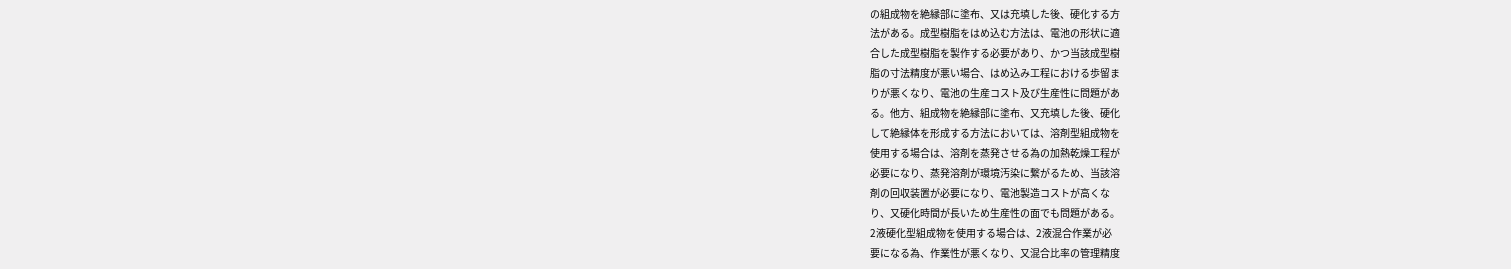の組成物を絶縁部に塗布、又は充填した後、硬化する方
法がある。成型樹脂をはめ込む方法は、電池の形状に適
合した成型樹脂を製作する必要があり、かつ当該成型樹
脂の寸法精度が悪い場合、はめ込み工程における歩留ま
りが悪くなり、電池の生産コスト及び生産性に問題があ
る。他方、組成物を絶縁部に塗布、又充填した後、硬化
して絶縁体を形成する方法においては、溶剤型組成物を
使用する場合は、溶剤を蒸発させる為の加熱乾燥工程が
必要になり、蒸発溶剤が環境汚染に繋がるため、当該溶
剤の回収装置が必要になり、電池製造コストが高くな
り、又硬化時間が長いため生産性の面でも問題がある。
2液硬化型組成物を使用する場合は、2液混合作業が必
要になる為、作業性が悪くなり、又混合比率の管理精度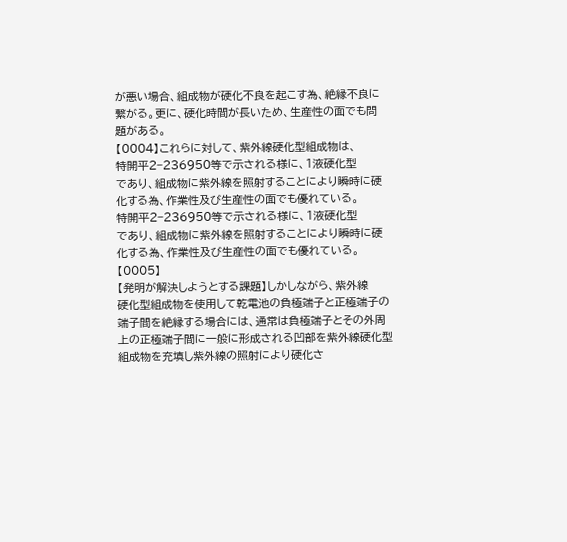が悪い場合、組成物が硬化不良を起こす為、絶縁不良に
繋がる。更に、硬化時間が長いため、生産性の面でも問
題がある。
【0004】これらに対して、紫外線硬化型組成物は、
特開平2−236950等で示される様に、1液硬化型
であり、組成物に紫外線を照射することにより瞬時に硬
化する為、作業性及び生産性の面でも優れている。
特開平2−236950等で示される様に、1液硬化型
であり、組成物に紫外線を照射することにより瞬時に硬
化する為、作業性及び生産性の面でも優れている。
【0005】
【発明が解決しようとする課題】しかしながら、紫外線
硬化型組成物を使用して乾電池の負極端子と正極端子の
端子間を絶縁する場合には、通常は負極端子とその外周
上の正極端子間に一般に形成される凹部を紫外線硬化型
組成物を充填し紫外線の照射により硬化さ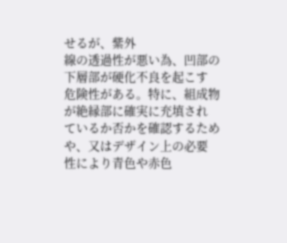せるが、紫外
線の透過性が悪い為、凹部の下層部が硬化不良を起こす
危険性がある。特に、組成物が絶縁部に確実に充填され
ているか否かを確認するためや、又はデザイン上の必要
性により青色や赤色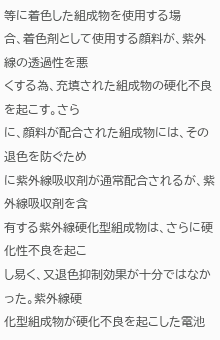等に着色した組成物を使用する場
合、着色剤として使用する顔料が、紫外線の透過性を悪
くする為、充填された組成物の硬化不良を起こす。さら
に、顔料が配合された組成物には、その退色を防ぐため
に紫外線吸収剤が通常配合されるが、紫外線吸収剤を含
有する紫外線硬化型組成物は、さらに硬化性不良を起こ
し易く、又退色抑制効果が十分ではなかった。紫外線硬
化型組成物が硬化不良を起こした電池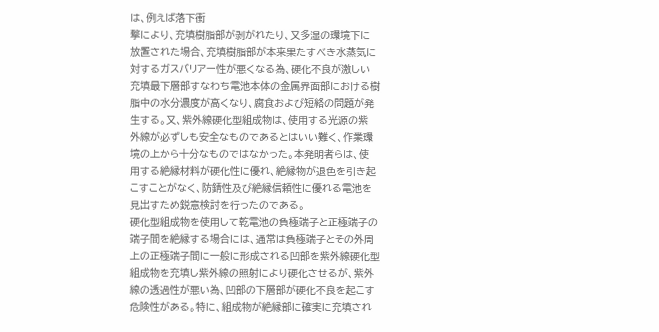は、例えば落下衝
撃により、充填樹脂部が剥がれたり、又多湿の環境下に
放置された場合、充填樹脂部が本来果たすべき水蒸気に
対するガスバリアー性が悪くなる為、硬化不良が激しい
充填最下層部すなわち電池本体の金属界面部における樹
脂中の水分濃度が高くなり、腐食および短絡の問題が発
生する。又、紫外線硬化型組成物は、使用する光源の紫
外線が必ずしも安全なものであるとはいい難く、作業環
境の上から十分なものではなかった。本発明者らは、使
用する絶縁材料が硬化性に優れ、絶縁物が退色を引き起
こすことがなく、防錆性及び絶縁信頼性に優れる電池を
見出すため鋭意検討を行ったのである。
硬化型組成物を使用して乾電池の負極端子と正極端子の
端子間を絶縁する場合には、通常は負極端子とその外周
上の正極端子間に一般に形成される凹部を紫外線硬化型
組成物を充填し紫外線の照射により硬化させるが、紫外
線の透過性が悪い為、凹部の下層部が硬化不良を起こす
危険性がある。特に、組成物が絶縁部に確実に充填され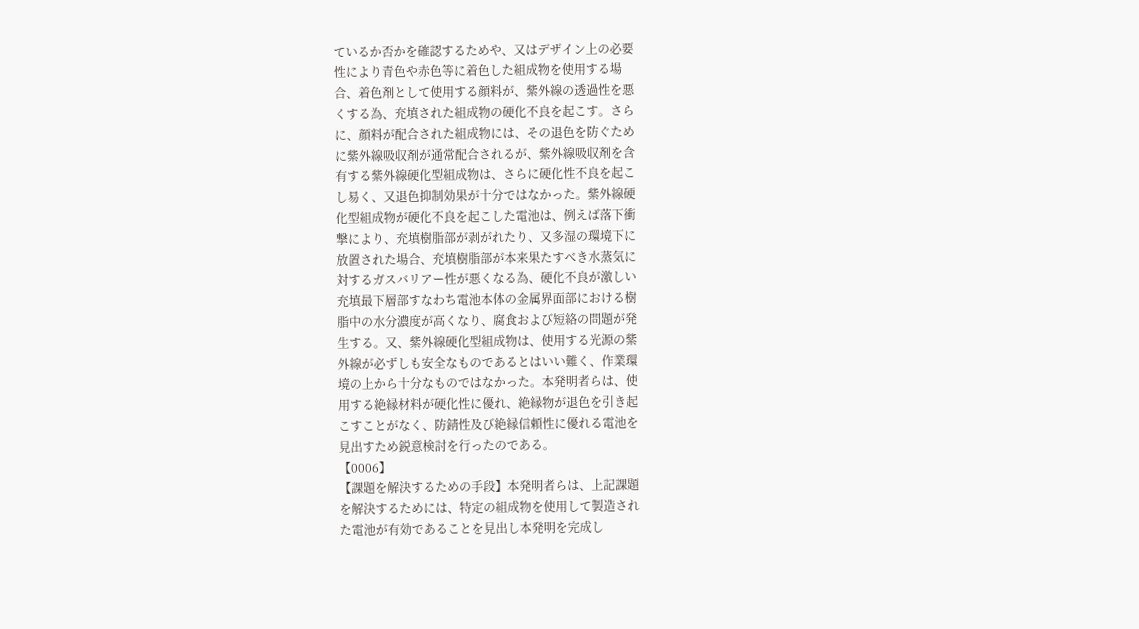ているか否かを確認するためや、又はデザイン上の必要
性により青色や赤色等に着色した組成物を使用する場
合、着色剤として使用する顔料が、紫外線の透過性を悪
くする為、充填された組成物の硬化不良を起こす。さら
に、顔料が配合された組成物には、その退色を防ぐため
に紫外線吸収剤が通常配合されるが、紫外線吸収剤を含
有する紫外線硬化型組成物は、さらに硬化性不良を起こ
し易く、又退色抑制効果が十分ではなかった。紫外線硬
化型組成物が硬化不良を起こした電池は、例えば落下衝
撃により、充填樹脂部が剥がれたり、又多湿の環境下に
放置された場合、充填樹脂部が本来果たすべき水蒸気に
対するガスバリアー性が悪くなる為、硬化不良が激しい
充填最下層部すなわち電池本体の金属界面部における樹
脂中の水分濃度が高くなり、腐食および短絡の問題が発
生する。又、紫外線硬化型組成物は、使用する光源の紫
外線が必ずしも安全なものであるとはいい難く、作業環
境の上から十分なものではなかった。本発明者らは、使
用する絶縁材料が硬化性に優れ、絶縁物が退色を引き起
こすことがなく、防錆性及び絶縁信頼性に優れる電池を
見出すため鋭意検討を行ったのである。
【0006】
【課題を解決するための手段】本発明者らは、上記課題
を解決するためには、特定の組成物を使用して製造され
た電池が有効であることを見出し本発明を完成し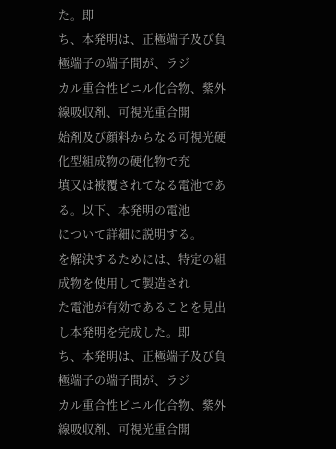た。即
ち、本発明は、正極端子及び負極端子の端子間が、ラジ
カル重合性ビニル化合物、紫外線吸収剤、可視光重合開
始剤及び顔料からなる可視光硬化型組成物の硬化物で充
填又は被覆されてなる電池である。以下、本発明の電池
について詳細に説明する。
を解決するためには、特定の組成物を使用して製造され
た電池が有効であることを見出し本発明を完成した。即
ち、本発明は、正極端子及び負極端子の端子間が、ラジ
カル重合性ビニル化合物、紫外線吸収剤、可視光重合開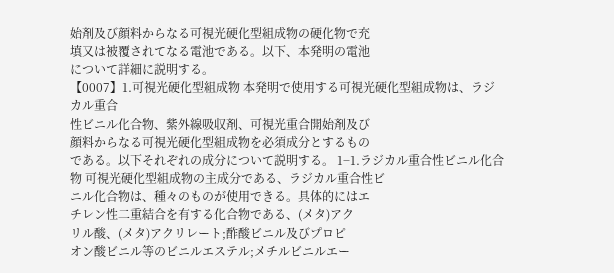始剤及び顔料からなる可視光硬化型組成物の硬化物で充
填又は被覆されてなる電池である。以下、本発明の電池
について詳細に説明する。
【0007】1.可視光硬化型組成物 本発明で使用する可視光硬化型組成物は、ラジカル重合
性ビニル化合物、紫外線吸収剤、可視光重合開始剤及び
顔料からなる可視光硬化型組成物を必須成分とするもの
である。以下それぞれの成分について説明する。 1−1.ラジカル重合性ビニル化合物 可視光硬化型組成物の主成分である、ラジカル重合性ビ
ニル化合物は、種々のものが使用できる。具体的にはエ
チレン性二重結合を有する化合物である、(メタ)アク
リル酸、(メタ)アクリレート;酢酸ビニル及びプロピ
オン酸ビニル等のビニルエステル;メチルビニルエー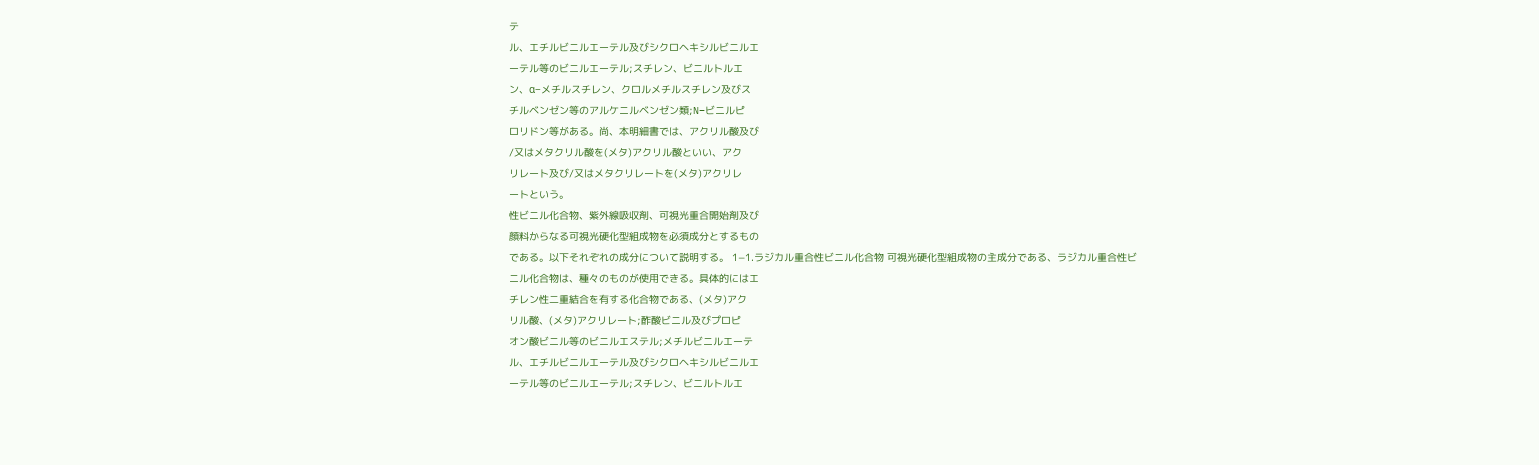テ
ル、エチルビニルエーテル及びシクロヘキシルビニルエ
ーテル等のビニルエーテル;スチレン、ビニルトルエ
ン、α−メチルスチレン、クロルメチルスチレン及びス
チルベンゼン等のアルケニルベンゼン類;N−ビニルピ
ロリドン等がある。尚、本明細書では、アクリル酸及び
/又はメタクリル酸を(メタ)アクリル酸といい、アク
リレート及び/又はメタクリレートを(メタ)アクリレ
ートという。
性ビニル化合物、紫外線吸収剤、可視光重合開始剤及び
顔料からなる可視光硬化型組成物を必須成分とするもの
である。以下それぞれの成分について説明する。 1−1.ラジカル重合性ビニル化合物 可視光硬化型組成物の主成分である、ラジカル重合性ビ
ニル化合物は、種々のものが使用できる。具体的にはエ
チレン性二重結合を有する化合物である、(メタ)アク
リル酸、(メタ)アクリレート;酢酸ビニル及びプロピ
オン酸ビニル等のビニルエステル;メチルビニルエーテ
ル、エチルビニルエーテル及びシクロヘキシルビニルエ
ーテル等のビニルエーテル;スチレン、ビニルトルエ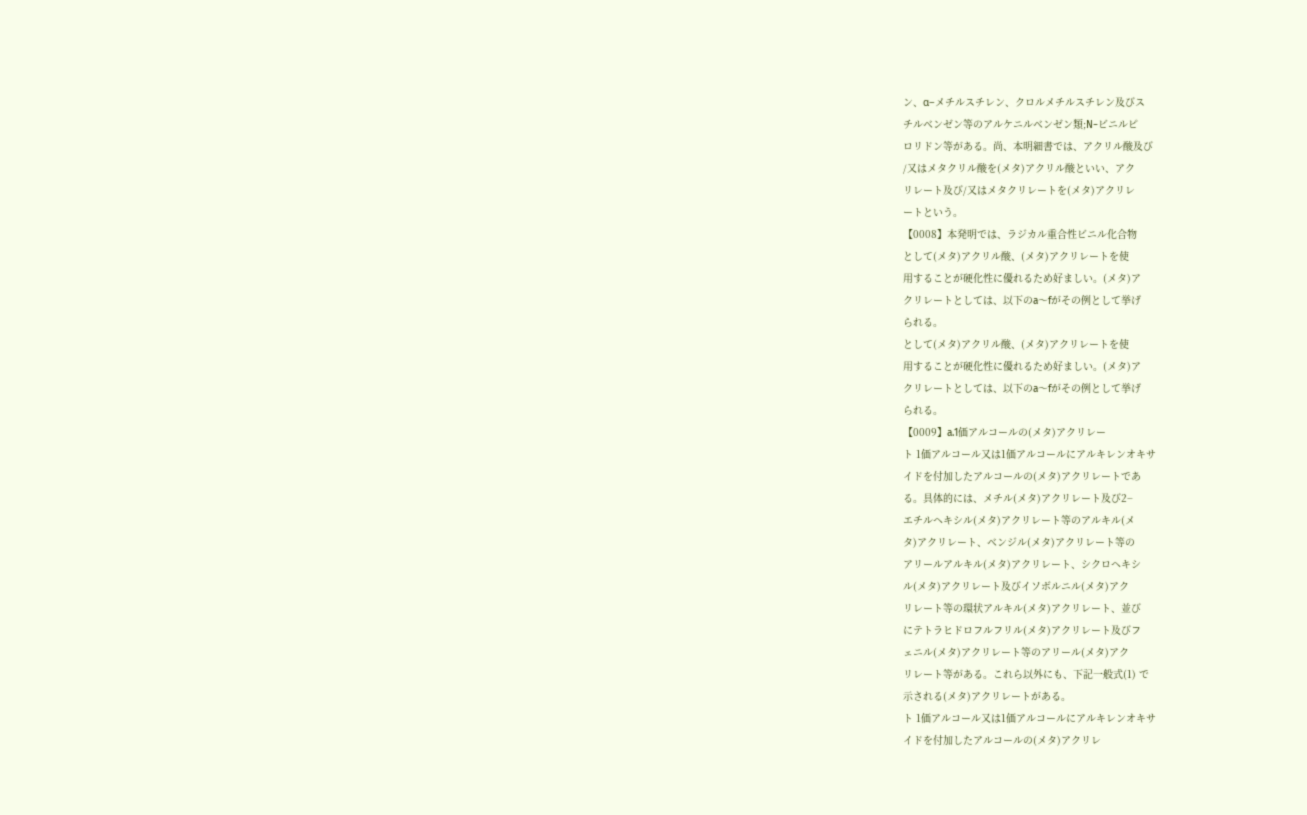ン、α−メチルスチレン、クロルメチルスチレン及びス
チルベンゼン等のアルケニルベンゼン類;N−ビニルピ
ロリドン等がある。尚、本明細書では、アクリル酸及び
/又はメタクリル酸を(メタ)アクリル酸といい、アク
リレート及び/又はメタクリレートを(メタ)アクリレ
ートという。
【0008】本発明では、ラジカル重合性ビニル化合物
として(メタ)アクリル酸、(メタ)アクリレートを使
用することが硬化性に優れるため好ましい。(メタ)ア
クリレートとしては、以下のa〜fがその例として挙げ
られる。
として(メタ)アクリル酸、(メタ)アクリレートを使
用することが硬化性に優れるため好ましい。(メタ)ア
クリレートとしては、以下のa〜fがその例として挙げ
られる。
【0009】a.1価アルコールの(メタ)アクリレー
ト 1価アルコール又は1価アルコールにアルキレンオキサ
イドを付加したアルコールの(メタ)アクリレートであ
る。具体的には、メチル(メタ)アクリレート及び2−
エチルヘキシル(メタ)アクリレート等のアルキル(メ
タ)アクリレート、ベンジル(メタ)アクリレート等の
アリールアルキル(メタ)アクリレート、シクロヘキシ
ル(メタ)アクリレート及びイソボルニル(メタ)アク
リレート等の環状アルキル(メタ)アクリレート、並び
にテトラヒドロフルフリル(メタ)アクリレート及びフ
ェニル(メタ)アクリレート等のアリール(メタ)アク
リレート等がある。これら以外にも、下記一般式(1) で
示される(メタ)アクリレートがある。
ト 1価アルコール又は1価アルコールにアルキレンオキサ
イドを付加したアルコールの(メタ)アクリレ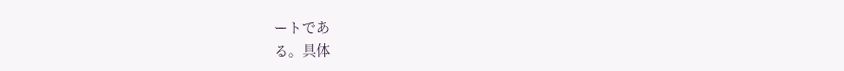ートであ
る。具体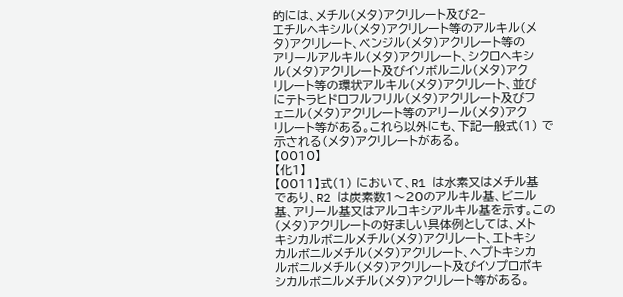的には、メチル(メタ)アクリレート及び2−
エチルヘキシル(メタ)アクリレート等のアルキル(メ
タ)アクリレート、ベンジル(メタ)アクリレート等の
アリールアルキル(メタ)アクリレート、シクロヘキシ
ル(メタ)アクリレート及びイソボルニル(メタ)アク
リレート等の環状アルキル(メタ)アクリレート、並び
にテトラヒドロフルフリル(メタ)アクリレート及びフ
ェニル(メタ)アクリレート等のアリール(メタ)アク
リレート等がある。これら以外にも、下記一般式(1) で
示される(メタ)アクリレートがある。
【0010】
【化1】
【0011】式(1) において、R1 は水素又はメチル基
であり、R2 は炭素数1〜20のアルキル基、ビニル
基、アリール基又はアルコキシアルキル基を示す。この
(メタ)アクリレートの好ましい具体例としては、メト
キシカルボニルメチル(メタ)アクリレート、エトキシ
カルボニルメチル(メタ)アクリレート、ヘプトキシカ
ルボニルメチル(メタ)アクリレート及びイソプロポキ
シカルボニルメチル(メタ)アクリレート等がある。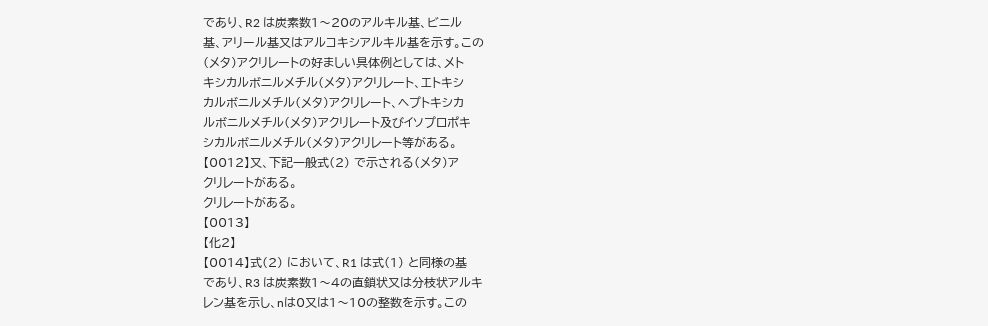であり、R2 は炭素数1〜20のアルキル基、ビニル
基、アリール基又はアルコキシアルキル基を示す。この
(メタ)アクリレートの好ましい具体例としては、メト
キシカルボニルメチル(メタ)アクリレート、エトキシ
カルボニルメチル(メタ)アクリレート、ヘプトキシカ
ルボニルメチル(メタ)アクリレート及びイソプロポキ
シカルボニルメチル(メタ)アクリレート等がある。
【0012】又、下記一般式(2) で示される(メタ)ア
クリレートがある。
クリレートがある。
【0013】
【化2】
【0014】式(2) において、R1 は式(1) と同様の基
であり、R3 は炭素数1〜4の直鎖状又は分枝状アルキ
レン基を示し、nは0又は1〜10の整数を示す。この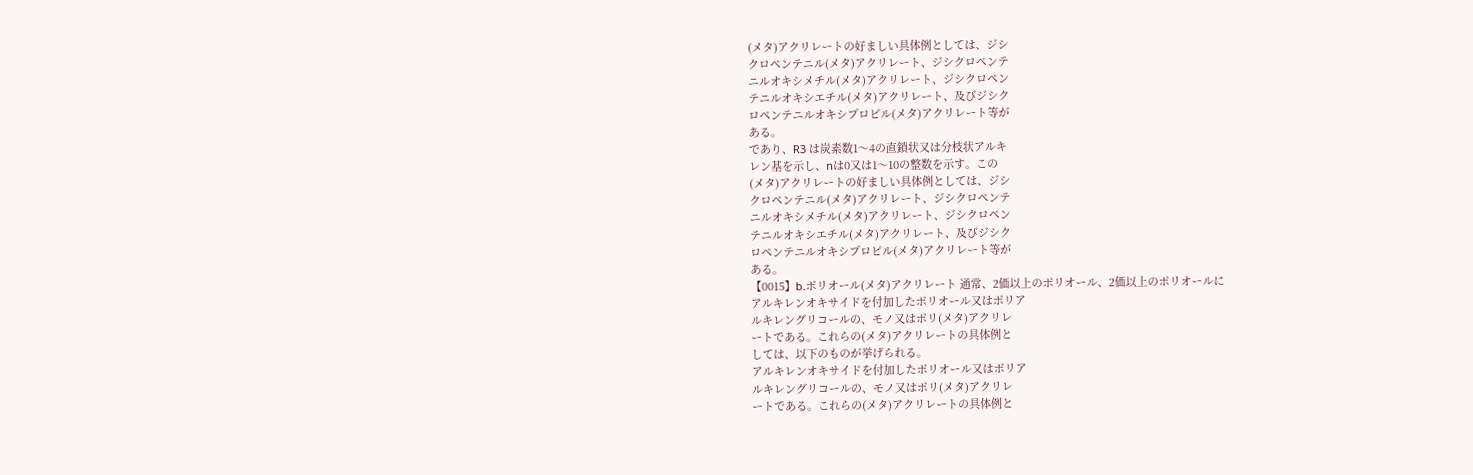(メタ)アクリレートの好ましい具体例としては、ジシ
クロペンテニル(メタ)アクリレート、ジシクロペンテ
ニルオキシメチル(メタ)アクリレート、ジシクロペン
テニルオキシエチル(メタ)アクリレート、及びジシク
ロペンテニルオキシプロピル(メタ)アクリレート等が
ある。
であり、R3 は炭素数1〜4の直鎖状又は分枝状アルキ
レン基を示し、nは0又は1〜10の整数を示す。この
(メタ)アクリレートの好ましい具体例としては、ジシ
クロペンテニル(メタ)アクリレート、ジシクロペンテ
ニルオキシメチル(メタ)アクリレート、ジシクロペン
テニルオキシエチル(メタ)アクリレート、及びジシク
ロペンテニルオキシプロピル(メタ)アクリレート等が
ある。
【0015】b.ポリオール(メタ)アクリレート 通常、2価以上のポリオール、2価以上のポリオールに
アルキレンオキサイドを付加したポリオール又はポリア
ルキレングリコールの、モノ又はポリ(メタ)アクリレ
ートである。これらの(メタ)アクリレートの具体例と
しては、以下のものが挙げられる。
アルキレンオキサイドを付加したポリオール又はポリア
ルキレングリコールの、モノ又はポリ(メタ)アクリレ
ートである。これらの(メタ)アクリレートの具体例と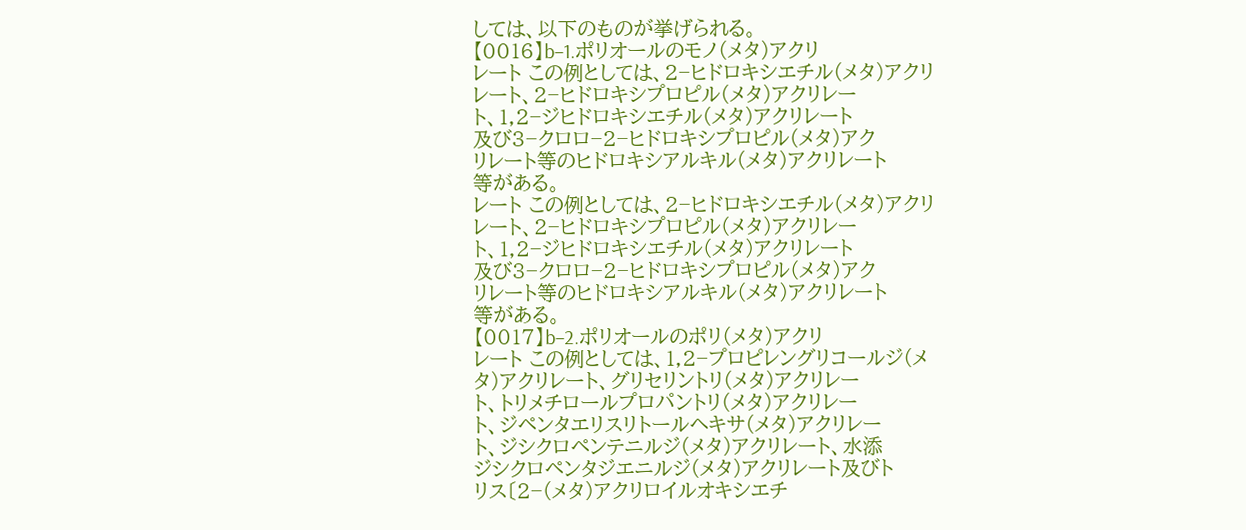しては、以下のものが挙げられる。
【0016】b−1.ポリオールのモノ(メタ)アクリ
レート この例としては、2−ヒドロキシエチル(メタ)アクリ
レート、2−ヒドロキシプロピル(メタ)アクリレー
ト、1,2−ジヒドロキシエチル(メタ)アクリレート
及び3−クロロ−2−ヒドロキシプロピル(メタ)アク
リレート等のヒドロキシアルキル(メタ)アクリレート
等がある。
レート この例としては、2−ヒドロキシエチル(メタ)アクリ
レート、2−ヒドロキシプロピル(メタ)アクリレー
ト、1,2−ジヒドロキシエチル(メタ)アクリレート
及び3−クロロ−2−ヒドロキシプロピル(メタ)アク
リレート等のヒドロキシアルキル(メタ)アクリレート
等がある。
【0017】b−2.ポリオールのポリ(メタ)アクリ
レート この例としては、1,2−プロピレングリコールジ(メ
タ)アクリレート、グリセリントリ(メタ)アクリレー
ト、トリメチロールプロパントリ(メタ)アクリレー
ト、ジペンタエリスリトールヘキサ(メタ)アクリレー
ト、ジシクロペンテニルジ(メタ)アクリレート、水添
ジシクロペンタジエニルジ(メタ)アクリレート及びト
リス〔2−(メタ)アクリロイルオキシエチ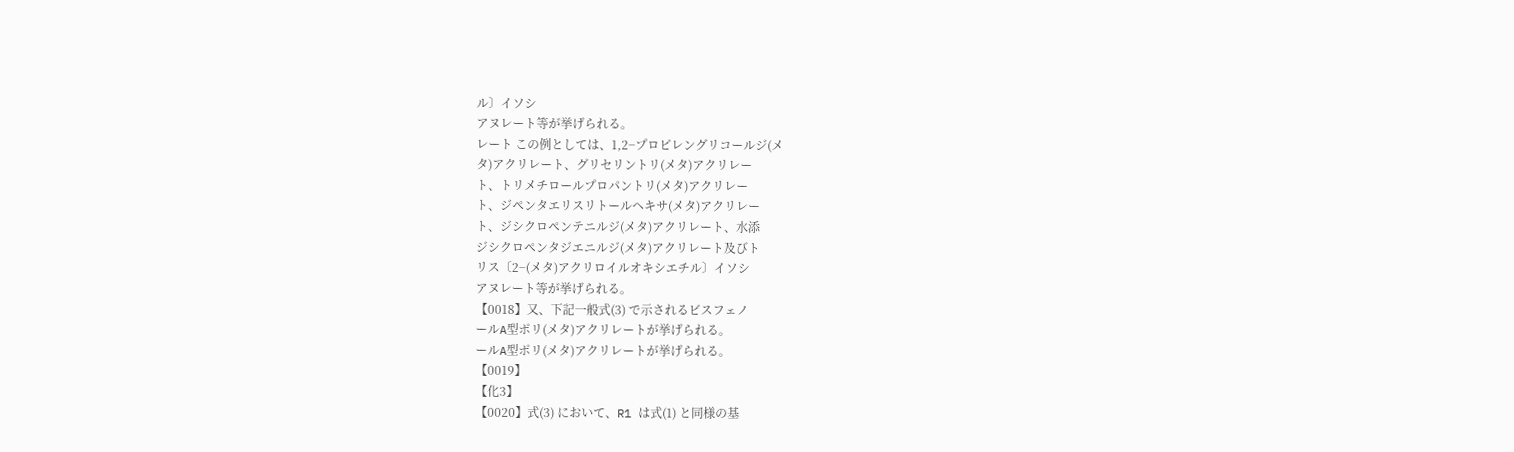ル〕イソシ
アヌレート等が挙げられる。
レート この例としては、1,2−プロピレングリコールジ(メ
タ)アクリレート、グリセリントリ(メタ)アクリレー
ト、トリメチロールプロパントリ(メタ)アクリレー
ト、ジペンタエリスリトールヘキサ(メタ)アクリレー
ト、ジシクロペンテニルジ(メタ)アクリレート、水添
ジシクロペンタジエニルジ(メタ)アクリレート及びト
リス〔2−(メタ)アクリロイルオキシエチル〕イソシ
アヌレート等が挙げられる。
【0018】又、下記一般式(3) で示されるビスフェノ
ールA型ポリ(メタ)アクリレートが挙げられる。
ールA型ポリ(メタ)アクリレートが挙げられる。
【0019】
【化3】
【0020】式(3) において、R1 は式(1) と同様の基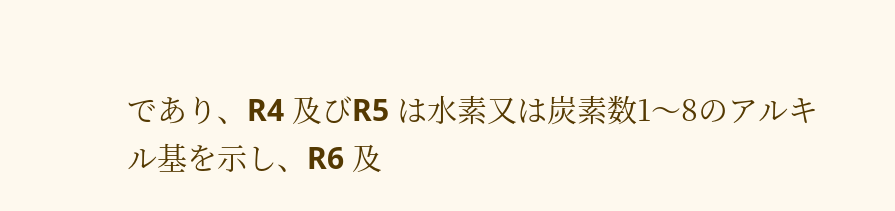であり、R4 及びR5 は水素又は炭素数1〜8のアルキ
ル基を示し、R6 及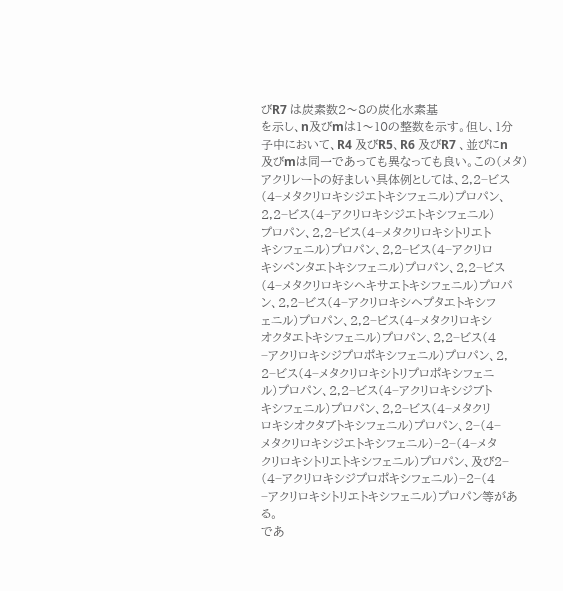びR7 は炭素数2〜8の炭化水素基
を示し、n及びmは1〜10の整数を示す。但し、1分
子中において、R4 及びR5、R6 及びR7 、並びにn
及びmは同一であっても異なっても良い。この(メタ)
アクリレートの好ましい具体例としては、2,2−ビス
(4−メタクリロキシジエトキシフェニル)プロパン、
2,2−ビス(4−アクリロキシジエトキシフェニル)
プロパン、2,2−ビス(4−メタクリロキシトリエト
キシフェニル)プロパン、2,2−ビス(4−アクリロ
キシペンタエトキシフェニル)プロパン、2,2−ビス
(4−メタクリロキシヘキサエトキシフェニル)プロパ
ン、2,2−ビス(4−アクリロキシヘプタエトキシフ
ェニル)プロパン、2,2−ビス(4−メタクリロキシ
オクタエトキシフェニル)プロパン、2,2−ビス(4
−アクリロキシジプロポキシフェニル)プロパン、2,
2−ビス(4−メタクリロキシトリプロポキシフェニ
ル)プロパン、2,2−ビス(4−アクリロキシジブト
キシフェニル)プロパン、2,2−ビス(4−メタクリ
ロキシオクタブトキシフェニル)プロパン、2−(4−
メタクリロキシジエトキシフェニル)−2−(4−メタ
クリロキシトリエトキシフェニル)プロパン、及び2−
(4−アクリロキシジプロポキシフェニル)−2−(4
−アクリロキシトリエトキシフェニル)プロパン等があ
る。
であ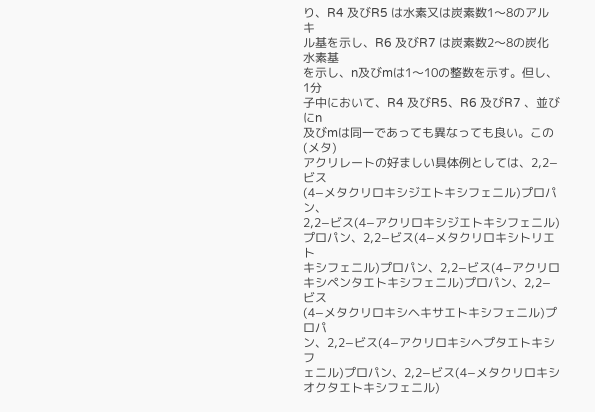り、R4 及びR5 は水素又は炭素数1〜8のアルキ
ル基を示し、R6 及びR7 は炭素数2〜8の炭化水素基
を示し、n及びmは1〜10の整数を示す。但し、1分
子中において、R4 及びR5、R6 及びR7 、並びにn
及びmは同一であっても異なっても良い。この(メタ)
アクリレートの好ましい具体例としては、2,2−ビス
(4−メタクリロキシジエトキシフェニル)プロパン、
2,2−ビス(4−アクリロキシジエトキシフェニル)
プロパン、2,2−ビス(4−メタクリロキシトリエト
キシフェニル)プロパン、2,2−ビス(4−アクリロ
キシペンタエトキシフェニル)プロパン、2,2−ビス
(4−メタクリロキシヘキサエトキシフェニル)プロパ
ン、2,2−ビス(4−アクリロキシヘプタエトキシフ
ェニル)プロパン、2,2−ビス(4−メタクリロキシ
オクタエトキシフェニル)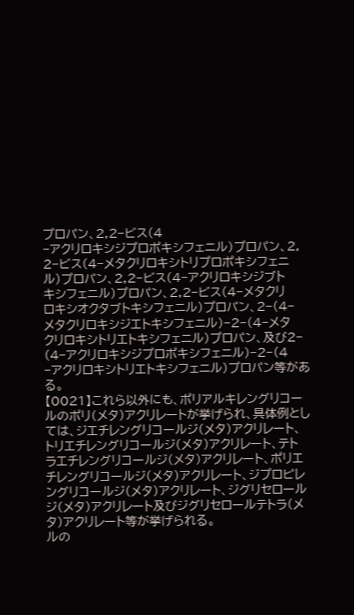プロパン、2,2−ビス(4
−アクリロキシジプロポキシフェニル)プロパン、2,
2−ビス(4−メタクリロキシトリプロポキシフェニ
ル)プロパン、2,2−ビス(4−アクリロキシジブト
キシフェニル)プロパン、2,2−ビス(4−メタクリ
ロキシオクタブトキシフェニル)プロパン、2−(4−
メタクリロキシジエトキシフェニル)−2−(4−メタ
クリロキシトリエトキシフェニル)プロパン、及び2−
(4−アクリロキシジプロポキシフェニル)−2−(4
−アクリロキシトリエトキシフェニル)プロパン等があ
る。
【0021】これら以外にも、ポリアルキレングリコー
ルのポリ(メタ)アクリレートが挙げられ、具体例とし
ては、ジエチレングリコールジ(メタ)アクリレート、
トリエチレングリコールジ(メタ)アクリレート、テト
ラエチレングリコールジ(メタ)アクリレート、ポリエ
チレングリコールジ(メタ)アクリレート、ジプロピレ
ングリコールジ(メタ)アクリレート、ジグリセロール
ジ(メタ)アクリレート及びジグリセロールテトラ(メ
タ)アクリレート等が挙げられる。
ルの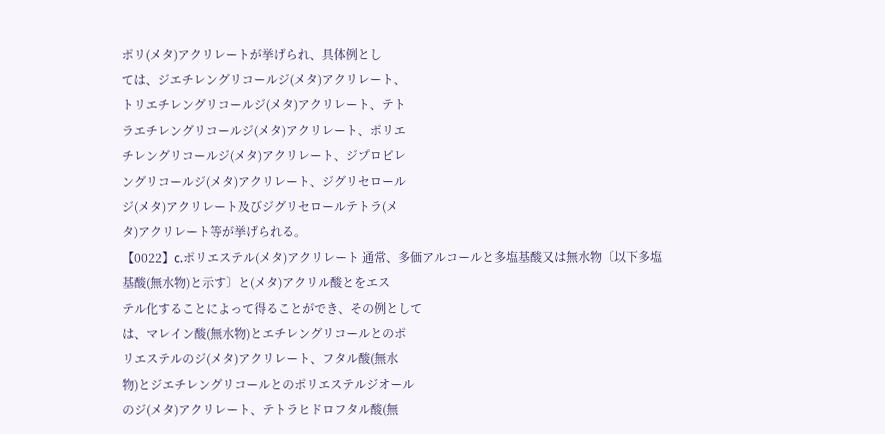ポリ(メタ)アクリレートが挙げられ、具体例とし
ては、ジエチレングリコールジ(メタ)アクリレート、
トリエチレングリコールジ(メタ)アクリレート、テト
ラエチレングリコールジ(メタ)アクリレート、ポリエ
チレングリコールジ(メタ)アクリレート、ジプロピレ
ングリコールジ(メタ)アクリレート、ジグリセロール
ジ(メタ)アクリレート及びジグリセロールテトラ(メ
タ)アクリレート等が挙げられる。
【0022】c.ポリエステル(メタ)アクリレート 通常、多価アルコールと多塩基酸又は無水物〔以下多塩
基酸(無水物)と示す〕と(メタ)アクリル酸とをエス
テル化することによって得ることができ、その例として
は、マレイン酸(無水物)とエチレングリコールとのポ
リエステルのジ(メタ)アクリレート、フタル酸(無水
物)とジエチレングリコールとのポリエステルジオール
のジ(メタ)アクリレート、テトラヒドロフタル酸(無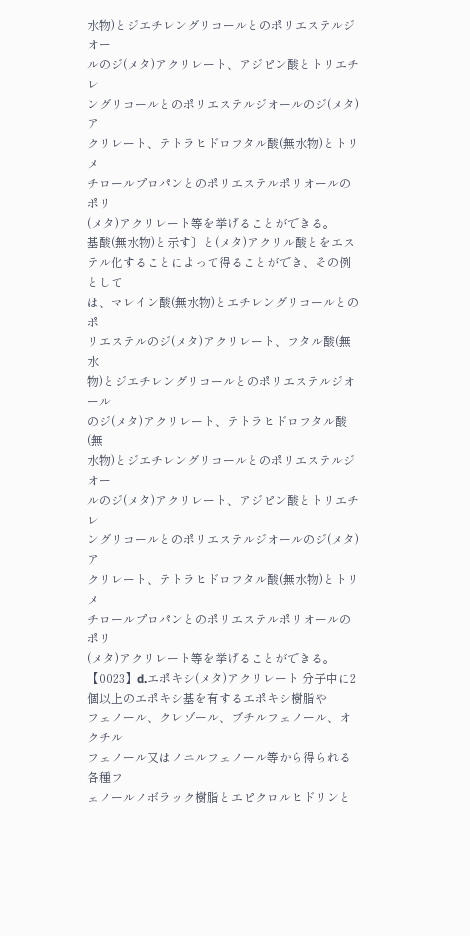水物)とジエチレングリコールとのポリエステルジオー
ルのジ(メタ)アクリレート、アジピン酸とトリエチレ
ングリコールとのポリエステルジオールのジ(メタ)ア
クリレート、テトラヒドロフタル酸(無水物)とトリメ
チロールプロパンとのポリエステルポリオールのポリ
(メタ)アクリレート等を挙げることができる。
基酸(無水物)と示す〕と(メタ)アクリル酸とをエス
テル化することによって得ることができ、その例として
は、マレイン酸(無水物)とエチレングリコールとのポ
リエステルのジ(メタ)アクリレート、フタル酸(無水
物)とジエチレングリコールとのポリエステルジオール
のジ(メタ)アクリレート、テトラヒドロフタル酸(無
水物)とジエチレングリコールとのポリエステルジオー
ルのジ(メタ)アクリレート、アジピン酸とトリエチレ
ングリコールとのポリエステルジオールのジ(メタ)ア
クリレート、テトラヒドロフタル酸(無水物)とトリメ
チロールプロパンとのポリエステルポリオールのポリ
(メタ)アクリレート等を挙げることができる。
【0023】d.エポキシ(メタ)アクリレート 分子中に2個以上のエポキシ基を有するエポキシ樹脂や
フェノール、クレゾール、ブチルフェノール、オクチル
フェノール又はノニルフェノール等から得られる各種フ
ェノールノボラック樹脂とエピクロルヒドリンと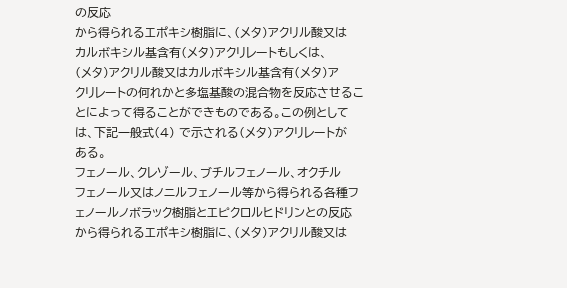の反応
から得られるエポキシ樹脂に、(メタ)アクリル酸又は
カルボキシル基含有(メタ)アクリレートもしくは、
(メタ)アクリル酸又はカルボキシル基含有(メタ)ア
クリレートの何れかと多塩基酸の混合物を反応させるこ
とによって得ることができものである。この例として
は、下記一般式(4) で示される(メタ)アクリレートが
ある。
フェノール、クレゾール、ブチルフェノール、オクチル
フェノール又はノニルフェノール等から得られる各種フ
ェノールノボラック樹脂とエピクロルヒドリンとの反応
から得られるエポキシ樹脂に、(メタ)アクリル酸又は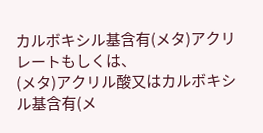カルボキシル基含有(メタ)アクリレートもしくは、
(メタ)アクリル酸又はカルボキシル基含有(メ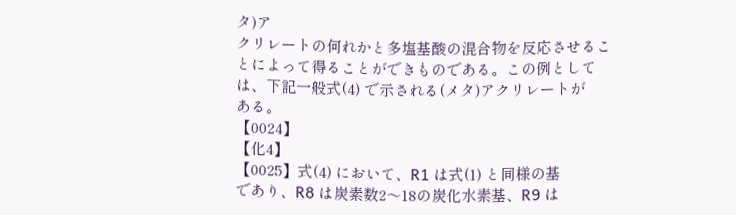タ)ア
クリレートの何れかと多塩基酸の混合物を反応させるこ
とによって得ることができものである。この例として
は、下記一般式(4) で示される(メタ)アクリレートが
ある。
【0024】
【化4】
【0025】式(4) において、R1 は式(1) と同様の基
であり、R8 は炭素数2〜18の炭化水素基、R9 は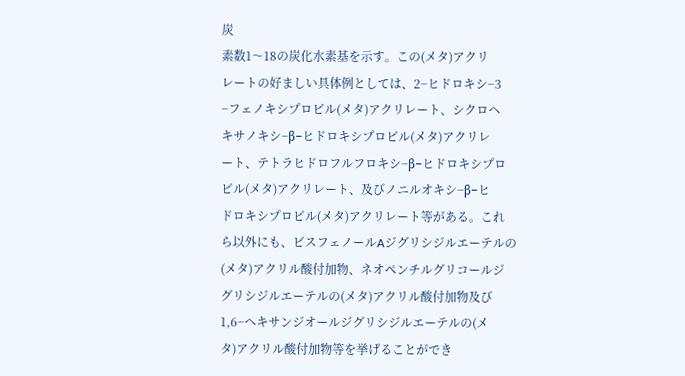炭
素数1〜18の炭化水素基を示す。この(メタ)アクリ
レートの好ましい具体例としては、2−ヒドロキシ−3
−フェノキシプロピル(メタ)アクリレート、シクロヘ
キサノキシ−β−ヒドロキシプロピル(メタ)アクリレ
ート、テトラヒドロフルフロキシ−β−ヒドロキシプロ
ピル(メタ)アクリレート、及びノニルオキシ−β−ヒ
ドロキシプロピル(メタ)アクリレート等がある。これ
ら以外にも、ビスフェノールAジグリシジルエーテルの
(メタ)アクリル酸付加物、ネオペンチルグリコールジ
グリシジルエーテルの(メタ)アクリル酸付加物及び
1,6−ヘキサンジオールジグリシジルエーテルの(メ
タ)アクリル酸付加物等を挙げることができ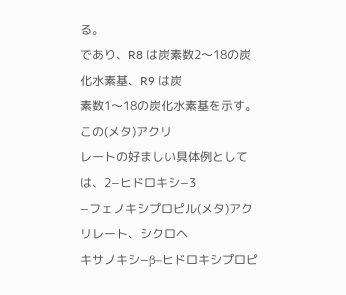る。
であり、R8 は炭素数2〜18の炭化水素基、R9 は炭
素数1〜18の炭化水素基を示す。この(メタ)アクリ
レートの好ましい具体例としては、2−ヒドロキシ−3
−フェノキシプロピル(メタ)アクリレート、シクロヘ
キサノキシ−β−ヒドロキシプロピ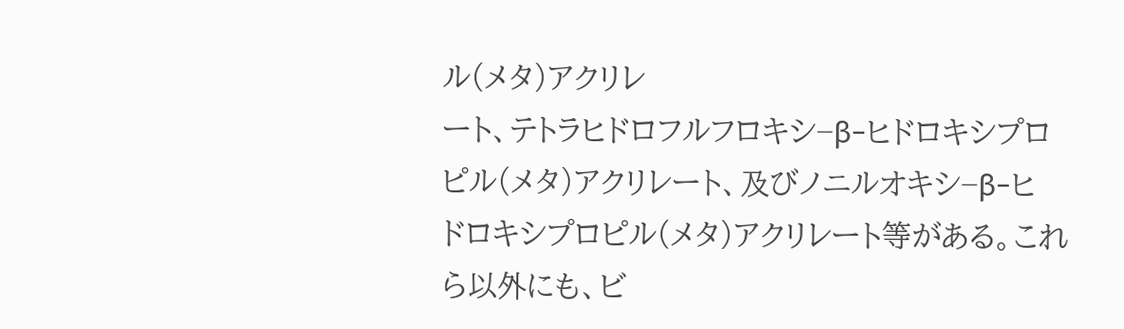ル(メタ)アクリレ
ート、テトラヒドロフルフロキシ−β−ヒドロキシプロ
ピル(メタ)アクリレート、及びノニルオキシ−β−ヒ
ドロキシプロピル(メタ)アクリレート等がある。これ
ら以外にも、ビ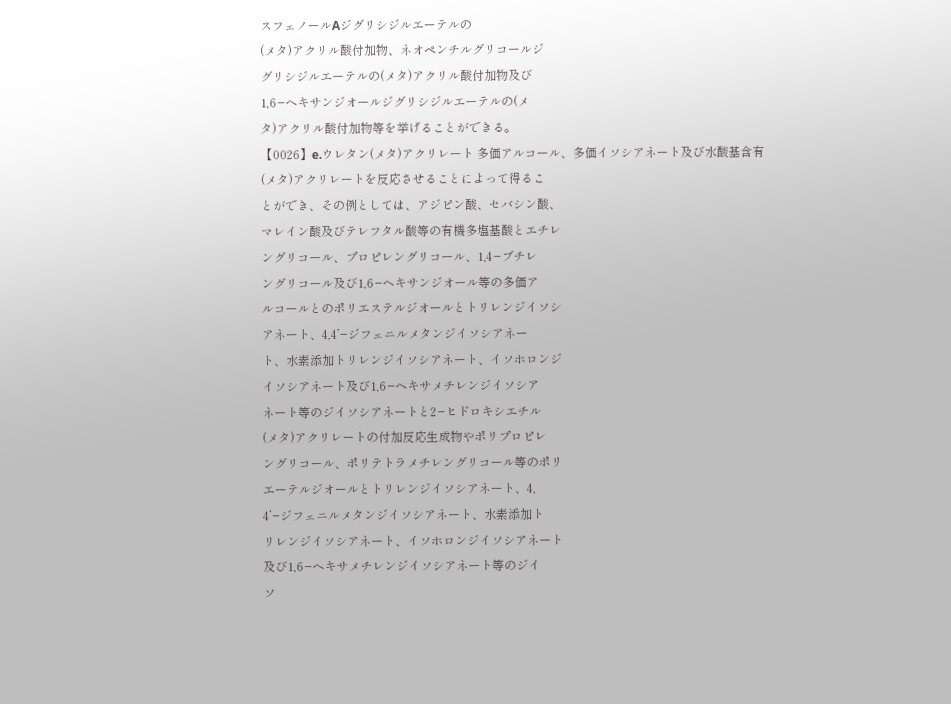スフェノールAジグリシジルエーテルの
(メタ)アクリル酸付加物、ネオペンチルグリコールジ
グリシジルエーテルの(メタ)アクリル酸付加物及び
1,6−ヘキサンジオールジグリシジルエーテルの(メ
タ)アクリル酸付加物等を挙げることができる。
【0026】e.ウレタン(メタ)アクリレート 多価アルコール、多価イソシアネート及び水酸基含有
(メタ)アクリレートを反応させることによって得るこ
とができ、その例としては、アジピン酸、セバシン酸、
マレイン酸及びテレフタル酸等の有機多塩基酸とエチレ
ングリコール、プロピレングリコール、1,4−ブチレ
ングリコール及び1,6−ヘキサンジオール等の多価ア
ルコールとのポリエステルジオールとトリレンジイソシ
アネート、4,4’−ジフェニルメタンジイソシアネー
ト、水素添加トリレンジイソシアネート、イソホロンジ
イソシアネート及び1,6−ヘキサメチレンジイソシア
ネート等のジイソシアネートと2−ヒドロキシエチル
(メタ)アクリレートの付加反応生成物やポリプロピレ
ングリコール、ポリテトラメチレングリコール等のポリ
エーテルジオールとトリレンジイソシアネート、4,
4’−ジフェニルメタンジイソシアネート、水素添加ト
リレンジイソシアネート、イソホロンジイソシアネート
及び1,6−ヘキサメチレンジイソシアネート等のジイ
ソ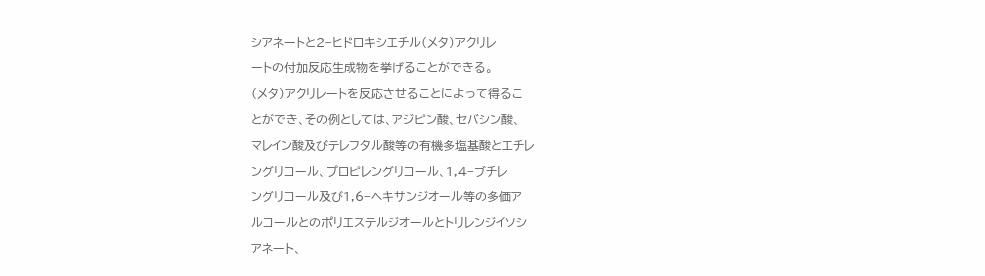シアネートと2−ヒドロキシエチル(メタ)アクリレ
ートの付加反応生成物を挙げることができる。
(メタ)アクリレートを反応させることによって得るこ
とができ、その例としては、アジピン酸、セバシン酸、
マレイン酸及びテレフタル酸等の有機多塩基酸とエチレ
ングリコール、プロピレングリコール、1,4−ブチレ
ングリコール及び1,6−ヘキサンジオール等の多価ア
ルコールとのポリエステルジオールとトリレンジイソシ
アネート、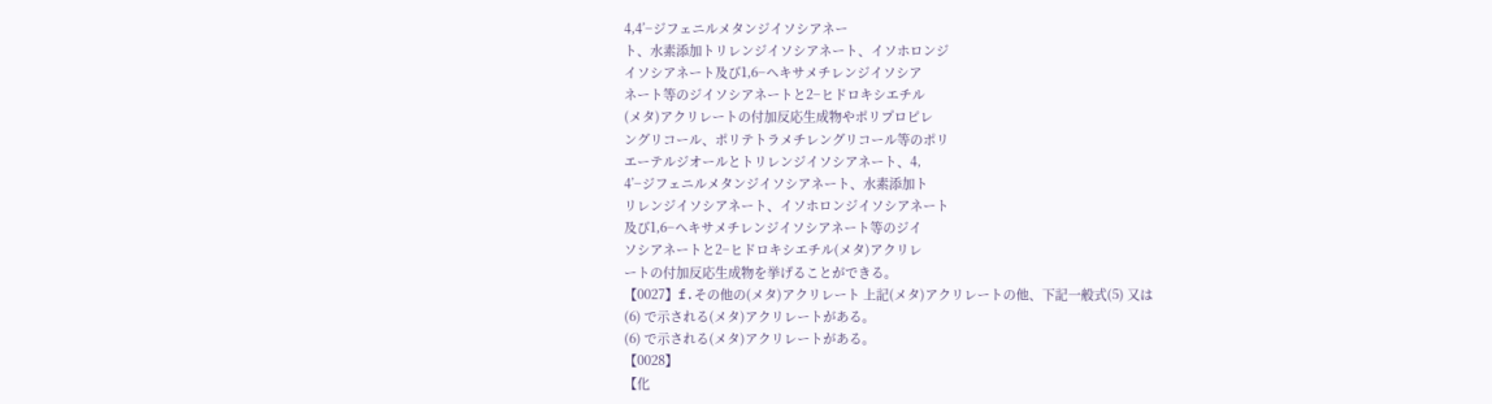4,4’−ジフェニルメタンジイソシアネー
ト、水素添加トリレンジイソシアネート、イソホロンジ
イソシアネート及び1,6−ヘキサメチレンジイソシア
ネート等のジイソシアネートと2−ヒドロキシエチル
(メタ)アクリレートの付加反応生成物やポリプロピレ
ングリコール、ポリテトラメチレングリコール等のポリ
エーテルジオールとトリレンジイソシアネート、4,
4’−ジフェニルメタンジイソシアネート、水素添加ト
リレンジイソシアネート、イソホロンジイソシアネート
及び1,6−ヘキサメチレンジイソシアネート等のジイ
ソシアネートと2−ヒドロキシエチル(メタ)アクリレ
ートの付加反応生成物を挙げることができる。
【0027】f.その他の(メタ)アクリレート 上記(メタ)アクリレートの他、下記一般式(5) 又は
(6) で示される(メタ)アクリレートがある。
(6) で示される(メタ)アクリレートがある。
【0028】
【化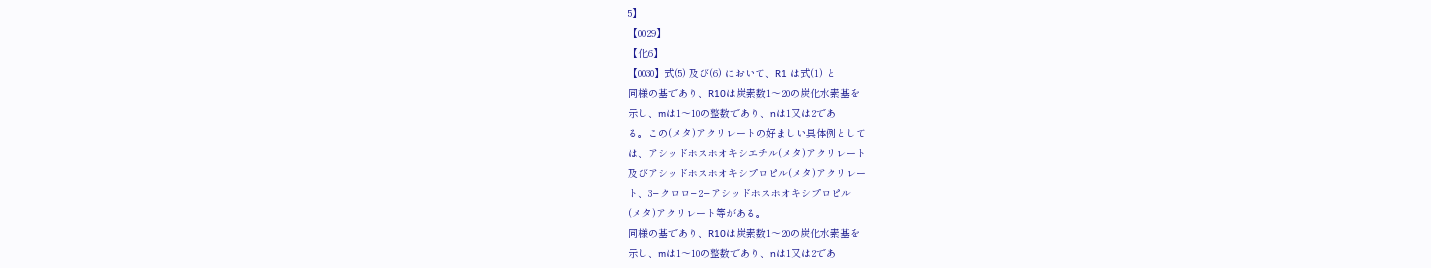5】
【0029】
【化6】
【0030】式(5) 及び(6) において、R1 は式(1) と
同様の基であり、R10は炭素数1〜20の炭化水素基を
示し、mは1〜10の整数であり、nは1又は2であ
る。この(メタ)アクリレートの好ましい具体例として
は、アシッドホスホオキシエチル(メタ)アクリレート
及びアシッドホスホオキシプロピル(メタ)アクリレー
ト、3−クロロ−2−アシッドホスホオキシプロピル
(メタ)アクリレート等がある。
同様の基であり、R10は炭素数1〜20の炭化水素基を
示し、mは1〜10の整数であり、nは1又は2であ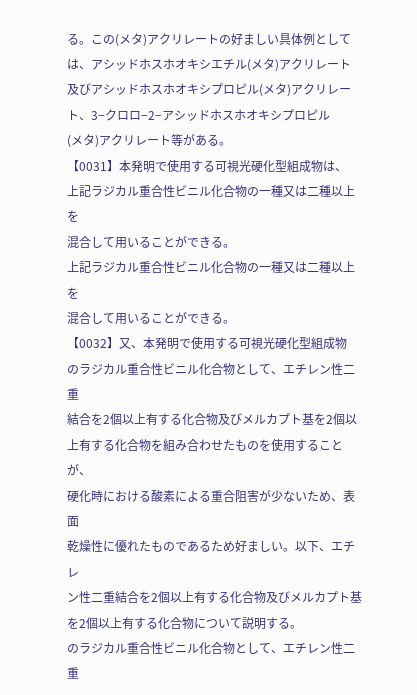る。この(メタ)アクリレートの好ましい具体例として
は、アシッドホスホオキシエチル(メタ)アクリレート
及びアシッドホスホオキシプロピル(メタ)アクリレー
ト、3−クロロ−2−アシッドホスホオキシプロピル
(メタ)アクリレート等がある。
【0031】本発明で使用する可視光硬化型組成物は、
上記ラジカル重合性ビニル化合物の一種又は二種以上を
混合して用いることができる。
上記ラジカル重合性ビニル化合物の一種又は二種以上を
混合して用いることができる。
【0032】又、本発明で使用する可視光硬化型組成物
のラジカル重合性ビニル化合物として、エチレン性二重
結合を2個以上有する化合物及びメルカプト基を2個以
上有する化合物を組み合わせたものを使用することが、
硬化時における酸素による重合阻害が少ないため、表面
乾燥性に優れたものであるため好ましい。以下、エチレ
ン性二重結合を2個以上有する化合物及びメルカプト基
を2個以上有する化合物について説明する。
のラジカル重合性ビニル化合物として、エチレン性二重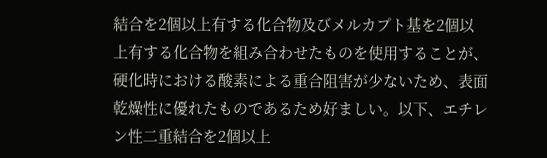結合を2個以上有する化合物及びメルカプト基を2個以
上有する化合物を組み合わせたものを使用することが、
硬化時における酸素による重合阻害が少ないため、表面
乾燥性に優れたものであるため好ましい。以下、エチレ
ン性二重結合を2個以上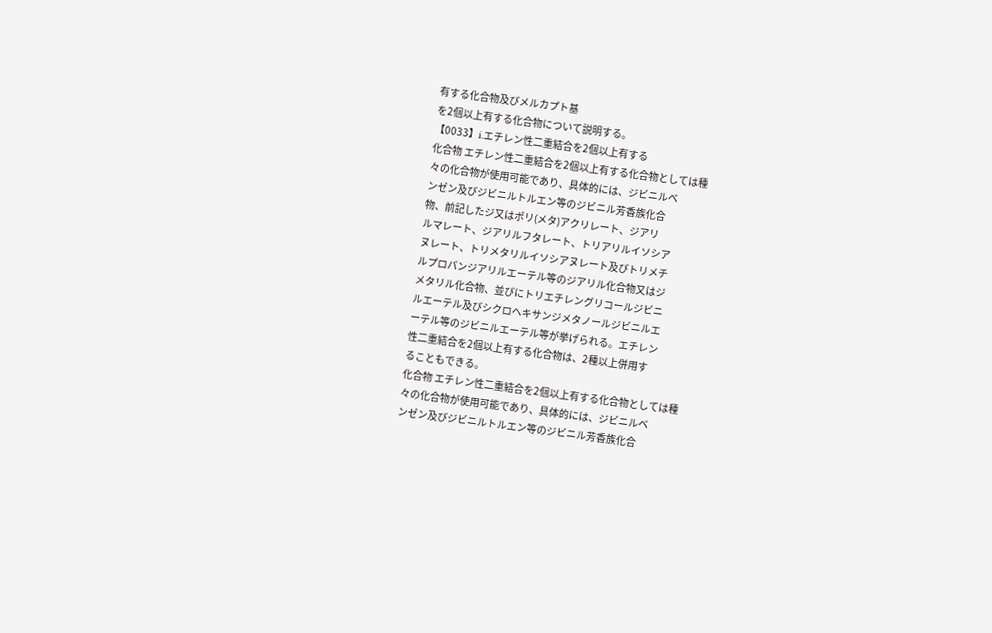有する化合物及びメルカプト基
を2個以上有する化合物について説明する。
【0033】i.エチレン性二重結合を2個以上有する
化合物 エチレン性二重結合を2個以上有する化合物としては種
々の化合物が使用可能であり、具体的には、ジビニルベ
ンゼン及びジビニルトルエン等のジビニル芳香族化合
物、前記したジ又はポリ(メタ)アクリレート、ジアリ
ルマレート、ジアリルフタレート、トリアリルイソシア
ヌレート、トリメタリルイソシアヌレート及びトリメチ
ルプロパンジアリルエーテル等のジアリル化合物又はジ
メタリル化合物、並びにトリエチレングリコールジビニ
ルエーテル及びシクロヘキサンジメタノールジビニルエ
ーテル等のジビニルエーテル等が挙げられる。エチレン
性二重結合を2個以上有する化合物は、2種以上併用す
ることもできる。
化合物 エチレン性二重結合を2個以上有する化合物としては種
々の化合物が使用可能であり、具体的には、ジビニルベ
ンゼン及びジビニルトルエン等のジビニル芳香族化合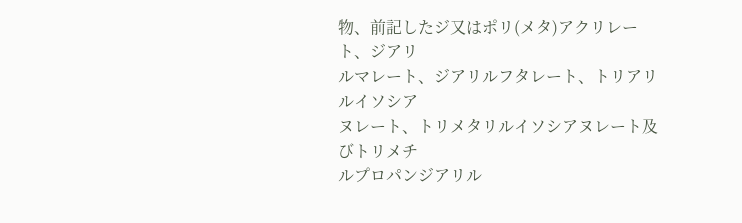物、前記したジ又はポリ(メタ)アクリレート、ジアリ
ルマレート、ジアリルフタレート、トリアリルイソシア
ヌレート、トリメタリルイソシアヌレート及びトリメチ
ルプロパンジアリル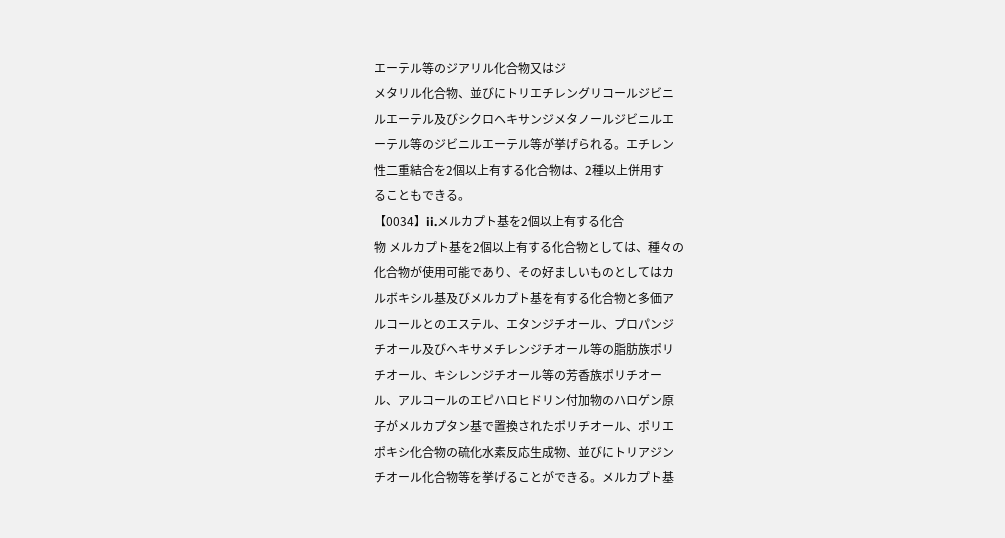エーテル等のジアリル化合物又はジ
メタリル化合物、並びにトリエチレングリコールジビニ
ルエーテル及びシクロヘキサンジメタノールジビニルエ
ーテル等のジビニルエーテル等が挙げられる。エチレン
性二重結合を2個以上有する化合物は、2種以上併用す
ることもできる。
【0034】ii.メルカプト基を2個以上有する化合
物 メルカプト基を2個以上有する化合物としては、種々の
化合物が使用可能であり、その好ましいものとしてはカ
ルボキシル基及びメルカプト基を有する化合物と多価ア
ルコールとのエステル、エタンジチオール、プロパンジ
チオール及びヘキサメチレンジチオール等の脂肪族ポリ
チオール、キシレンジチオール等の芳香族ポリチオー
ル、アルコールのエピハロヒドリン付加物のハロゲン原
子がメルカプタン基で置換されたポリチオール、ポリエ
ポキシ化合物の硫化水素反応生成物、並びにトリアジン
チオール化合物等を挙げることができる。メルカプト基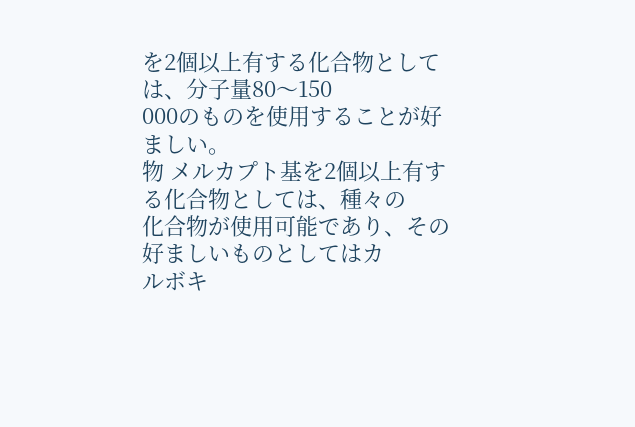を2個以上有する化合物としては、分子量80〜150
000のものを使用することが好ましい。
物 メルカプト基を2個以上有する化合物としては、種々の
化合物が使用可能であり、その好ましいものとしてはカ
ルボキ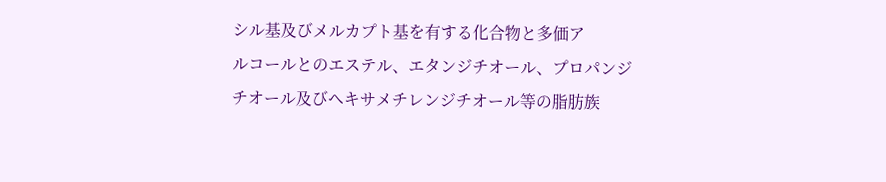シル基及びメルカプト基を有する化合物と多価ア
ルコールとのエステル、エタンジチオール、プロパンジ
チオール及びヘキサメチレンジチオール等の脂肪族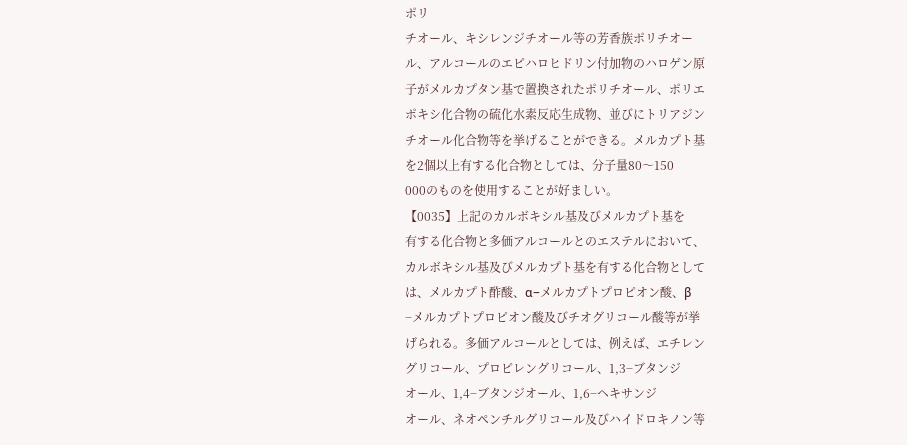ポリ
チオール、キシレンジチオール等の芳香族ポリチオー
ル、アルコールのエピハロヒドリン付加物のハロゲン原
子がメルカプタン基で置換されたポリチオール、ポリエ
ポキシ化合物の硫化水素反応生成物、並びにトリアジン
チオール化合物等を挙げることができる。メルカプト基
を2個以上有する化合物としては、分子量80〜150
000のものを使用することが好ましい。
【0035】上記のカルボキシル基及びメルカプト基を
有する化合物と多価アルコールとのエステルにおいて、
カルボキシル基及びメルカプト基を有する化合物として
は、メルカプト酢酸、α−メルカプトプロピオン酸、β
−メルカプトプロピオン酸及びチオグリコール酸等が挙
げられる。多価アルコールとしては、例えば、エチレン
グリコール、プロピレングリコール、1,3−ブタンジ
オール、1,4−ブタンジオール、1,6−ヘキサンジ
オール、ネオペンチルグリコール及びハイドロキノン等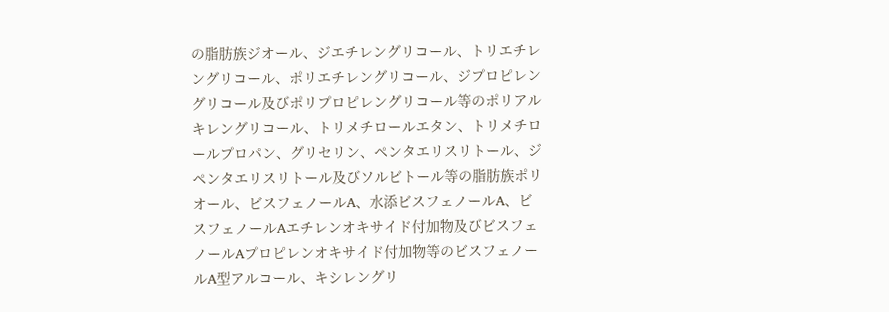の脂肪族ジオール、ジエチレングリコール、トリエチレ
ングリコール、ポリエチレングリコール、ジプロピレン
グリコール及びポリプロピレングリコール等のポリアル
キレングリコール、トリメチロールエタン、トリメチロ
ールプロパン、グリセリン、ペンタエリスリトール、ジ
ペンタエリスリトール及びソルビトール等の脂肪族ポリ
オール、ビスフェノールA、水添ビスフェノールA、ビ
スフェノールAエチレンオキサイド付加物及びビスフェ
ノールAプロピレンオキサイド付加物等のビスフェノー
ルA型アルコール、キシレングリ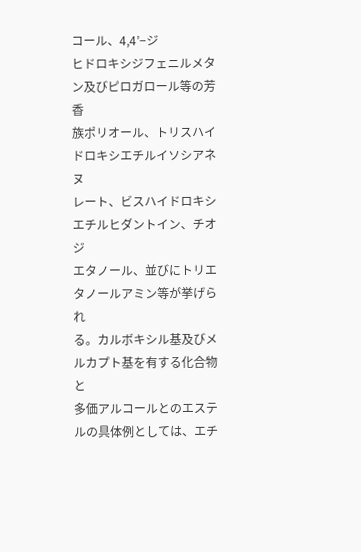コール、4,4’−ジ
ヒドロキシジフェニルメタン及びピロガロール等の芳香
族ポリオール、トリスハイドロキシエチルイソシアネヌ
レート、ビスハイドロキシエチルヒダントイン、チオジ
エタノール、並びにトリエタノールアミン等が挙げられ
る。カルボキシル基及びメルカプト基を有する化合物と
多価アルコールとのエステルの具体例としては、エチ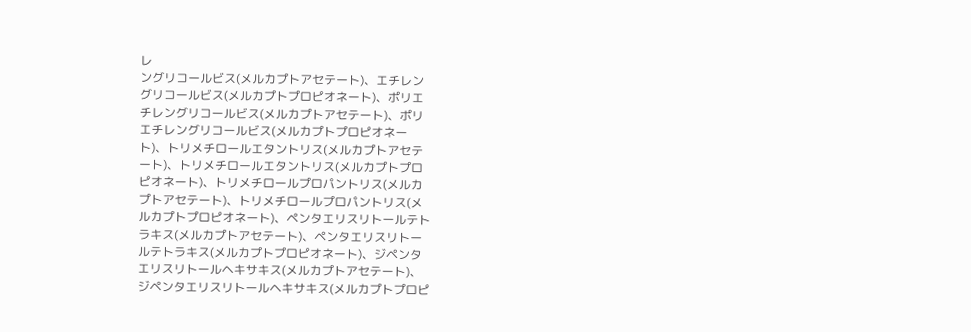レ
ングリコールビス(メルカプトアセテート)、エチレン
グリコールビス(メルカプトプロピオネート)、ポリエ
チレングリコールビス(メルカプトアセテート)、ポリ
エチレングリコールビス(メルカプトプロピオネー
ト)、トリメチロールエタントリス(メルカプトアセテ
ート)、トリメチロールエタントリス(メルカプトプロ
ピオネート)、トリメチロールプロパントリス(メルカ
プトアセテート)、トリメチロールプロパントリス(メ
ルカプトプロピオネート)、ペンタエリスリトールテト
ラキス(メルカプトアセテート)、ペンタエリスリトー
ルテトラキス(メルカプトプロピオネート)、ジペンタ
エリスリトールヘキサキス(メルカプトアセテート)、
ジペンタエリスリトールヘキサキス(メルカプトプロピ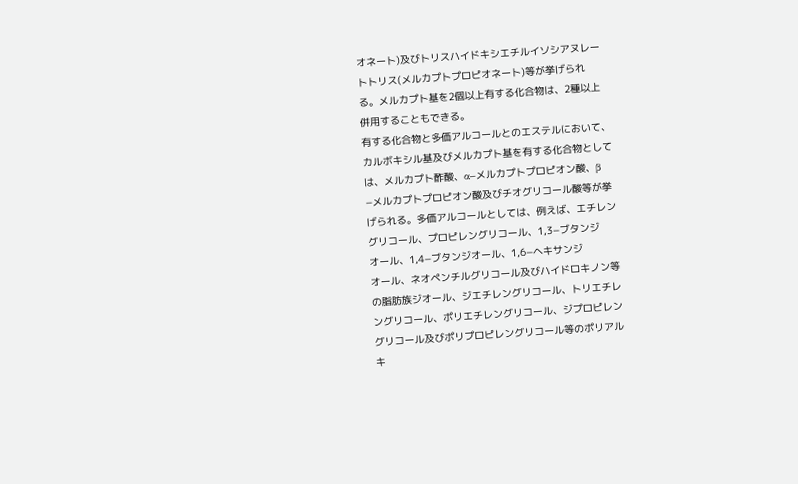オネート)及びトリスハイドキシエチルイソシアヌレー
トトリス(メルカプトプロピオネート)等が挙げられ
る。メルカプト基を2個以上有する化合物は、2種以上
併用することもできる。
有する化合物と多価アルコールとのエステルにおいて、
カルボキシル基及びメルカプト基を有する化合物として
は、メルカプト酢酸、α−メルカプトプロピオン酸、β
−メルカプトプロピオン酸及びチオグリコール酸等が挙
げられる。多価アルコールとしては、例えば、エチレン
グリコール、プロピレングリコール、1,3−ブタンジ
オール、1,4−ブタンジオール、1,6−ヘキサンジ
オール、ネオペンチルグリコール及びハイドロキノン等
の脂肪族ジオール、ジエチレングリコール、トリエチレ
ングリコール、ポリエチレングリコール、ジプロピレン
グリコール及びポリプロピレングリコール等のポリアル
キ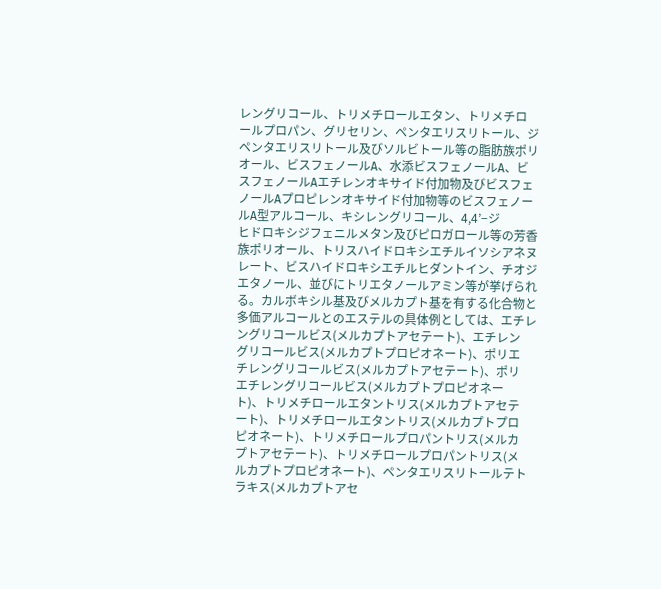レングリコール、トリメチロールエタン、トリメチロ
ールプロパン、グリセリン、ペンタエリスリトール、ジ
ペンタエリスリトール及びソルビトール等の脂肪族ポリ
オール、ビスフェノールA、水添ビスフェノールA、ビ
スフェノールAエチレンオキサイド付加物及びビスフェ
ノールAプロピレンオキサイド付加物等のビスフェノー
ルA型アルコール、キシレングリコール、4,4’−ジ
ヒドロキシジフェニルメタン及びピロガロール等の芳香
族ポリオール、トリスハイドロキシエチルイソシアネヌ
レート、ビスハイドロキシエチルヒダントイン、チオジ
エタノール、並びにトリエタノールアミン等が挙げられ
る。カルボキシル基及びメルカプト基を有する化合物と
多価アルコールとのエステルの具体例としては、エチレ
ングリコールビス(メルカプトアセテート)、エチレン
グリコールビス(メルカプトプロピオネート)、ポリエ
チレングリコールビス(メルカプトアセテート)、ポリ
エチレングリコールビス(メルカプトプロピオネー
ト)、トリメチロールエタントリス(メルカプトアセテ
ート)、トリメチロールエタントリス(メルカプトプロ
ピオネート)、トリメチロールプロパントリス(メルカ
プトアセテート)、トリメチロールプロパントリス(メ
ルカプトプロピオネート)、ペンタエリスリトールテト
ラキス(メルカプトアセ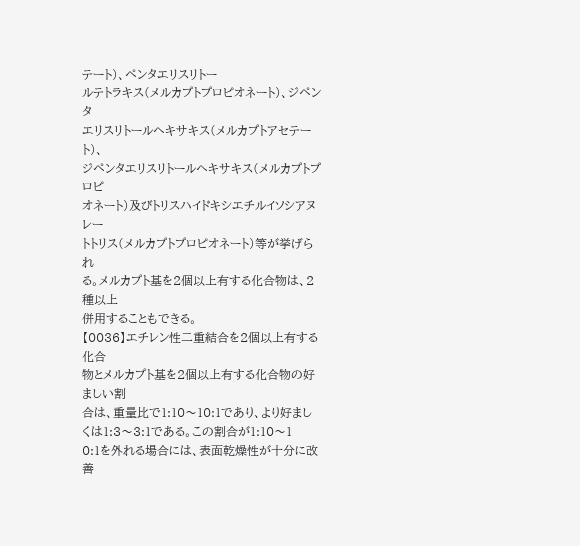テート)、ペンタエリスリトー
ルテトラキス(メルカプトプロピオネート)、ジペンタ
エリスリトールヘキサキス(メルカプトアセテート)、
ジペンタエリスリトールヘキサキス(メルカプトプロピ
オネート)及びトリスハイドキシエチルイソシアヌレー
トトリス(メルカプトプロピオネート)等が挙げられ
る。メルカプト基を2個以上有する化合物は、2種以上
併用することもできる。
【0036】エチレン性二重結合を2個以上有する化合
物とメルカプト基を2個以上有する化合物の好ましい割
合は、重量比で1:10〜10:1であり、より好まし
くは1:3〜3:1である。この割合が1:10〜1
0:1を外れる場合には、表面乾燥性が十分に改善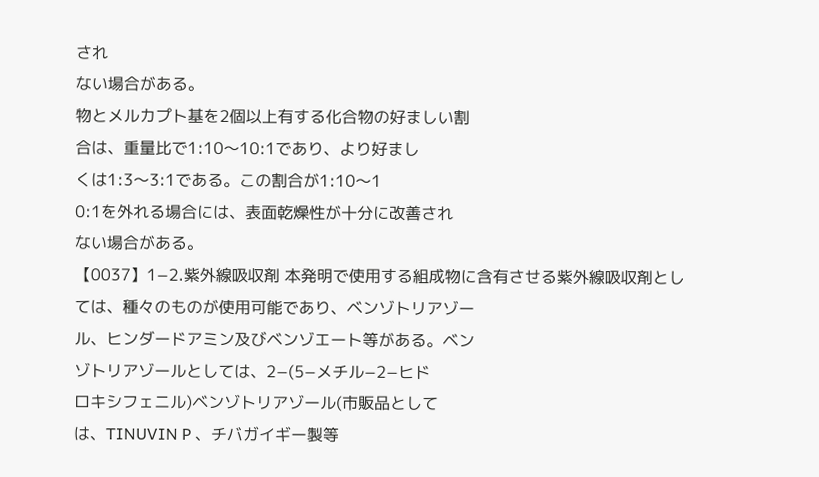され
ない場合がある。
物とメルカプト基を2個以上有する化合物の好ましい割
合は、重量比で1:10〜10:1であり、より好まし
くは1:3〜3:1である。この割合が1:10〜1
0:1を外れる場合には、表面乾燥性が十分に改善され
ない場合がある。
【0037】1−2.紫外線吸収剤 本発明で使用する組成物に含有させる紫外線吸収剤とし
ては、種々のものが使用可能であり、ベンゾトリアゾー
ル、ヒンダードアミン及びベンゾエート等がある。ベン
ゾトリアゾールとしては、2−(5−メチル−2−ヒド
ロキシフェニル)ベンゾトリアゾール(市販品として
は、TINUVIN P 、チバガイギー製等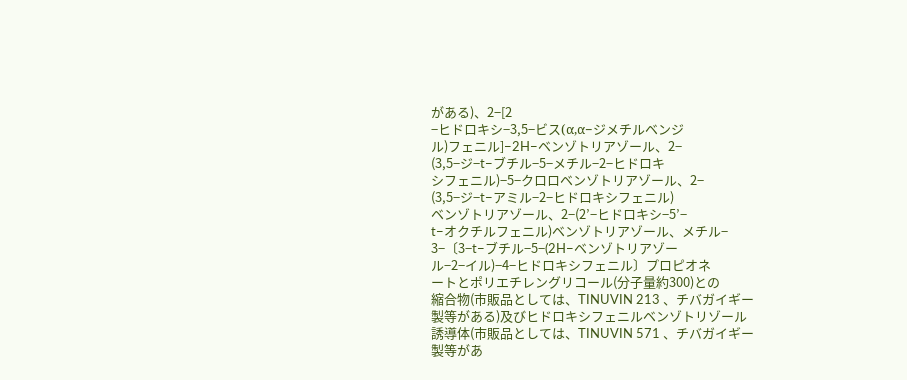がある)、2−[2
−ヒドロキシ−3,5−ビス(α,α−ジメチルベンジ
ル)フェニル]−2H−ベンゾトリアゾール、2−
(3,5−ジ−t−ブチル−5−メチル−2−ヒドロキ
シフェニル)−5−クロロベンゾトリアゾール、2−
(3,5−ジ−t−アミル−2−ヒドロキシフェニル)
ベンゾトリアゾール、2−(2’−ヒドロキシ−5’−
t−オクチルフェニル)ベンゾトリアゾール、メチル−
3−〔3−t−ブチル−5−(2H−ベンゾトリアゾー
ル−2−イル)−4−ヒドロキシフェニル〕プロピオネ
ートとポリエチレングリコール(分子量約300)との
縮合物(市販品としては、TINUVIN 213 、チバガイギー
製等がある)及びヒドロキシフェニルベンゾトリゾール
誘導体(市販品としては、TINUVIN 571 、チバガイギー
製等があ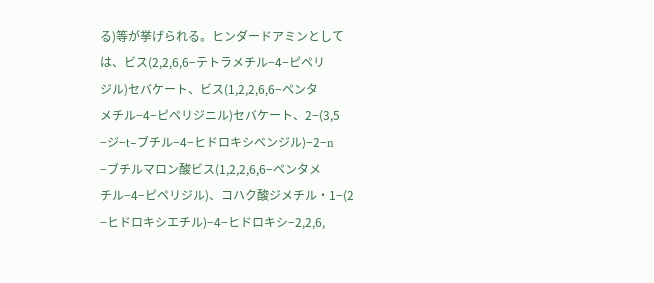る)等が挙げられる。ヒンダードアミンとして
は、ビス(2,2,6,6−テトラメチル−4−ピペリ
ジル)セバケート、ビス(1,2,2,6,6−ペンタ
メチル−4−ピペリジニル)セバケート、2−(3,5
−ジ−t−ブチル−4−ヒドロキシベンジル)−2−n
−ブチルマロン酸ビス(1,2,2,6,6−ペンタメ
チル−4−ピペリジル)、コハク酸ジメチル・1−(2
−ヒドロキシエチル)−4−ヒドロキシ−2,2,6,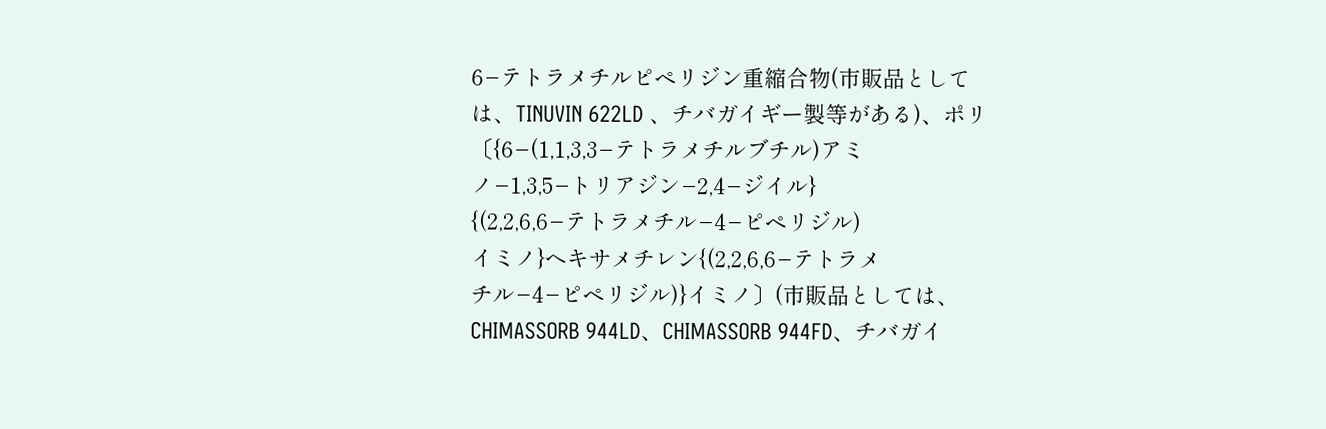6−テトラメチルピペリジン重縮合物(市販品として
は、TINUVIN 622LD 、チバガイギー製等がある)、ポリ
〔{6−(1,1,3,3−テトラメチルブチル)アミ
ノ−1,3,5−トリアジン−2,4−ジイル}
{(2,2,6,6−テトラメチル−4−ピペリジル)
イミノ}ヘキサメチレン{(2,2,6,6−テトラメ
チル−4−ピペリジル)}イミノ〕(市販品としては、
CHIMASSORB 944LD、CHIMASSORB 944FD、チバガイ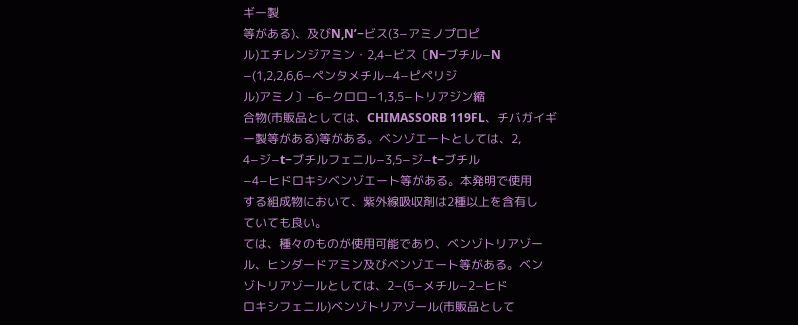ギー製
等がある)、及びN,N’−ビス(3−アミノプロピ
ル)エチレンジアミン・2,4−ビス〔N−ブチル−N
−(1,2,2,6,6−ペンタメチル−4−ピペリジ
ル)アミノ〕−6−クロロ−1,3,5−トリアジン縮
合物(市販品としては、CHIMASSORB 119FL、チバガイギ
ー製等がある)等がある。ベンゾエートとしては、2,
4−ジ−t−ブチルフェニル−3,5−ジ−t−ブチル
−4−ヒドロキシベンゾエート等がある。本発明で使用
する組成物において、紫外線吸収剤は2種以上を含有し
ていても良い。
ては、種々のものが使用可能であり、ベンゾトリアゾー
ル、ヒンダードアミン及びベンゾエート等がある。ベン
ゾトリアゾールとしては、2−(5−メチル−2−ヒド
ロキシフェニル)ベンゾトリアゾール(市販品として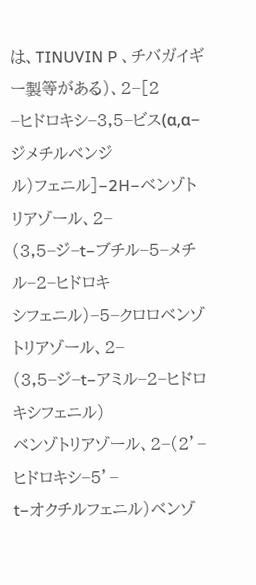は、TINUVIN P 、チバガイギー製等がある)、2−[2
−ヒドロキシ−3,5−ビス(α,α−ジメチルベンジ
ル)フェニル]−2H−ベンゾトリアゾール、2−
(3,5−ジ−t−ブチル−5−メチル−2−ヒドロキ
シフェニル)−5−クロロベンゾトリアゾール、2−
(3,5−ジ−t−アミル−2−ヒドロキシフェニル)
ベンゾトリアゾール、2−(2’−ヒドロキシ−5’−
t−オクチルフェニル)ベンゾ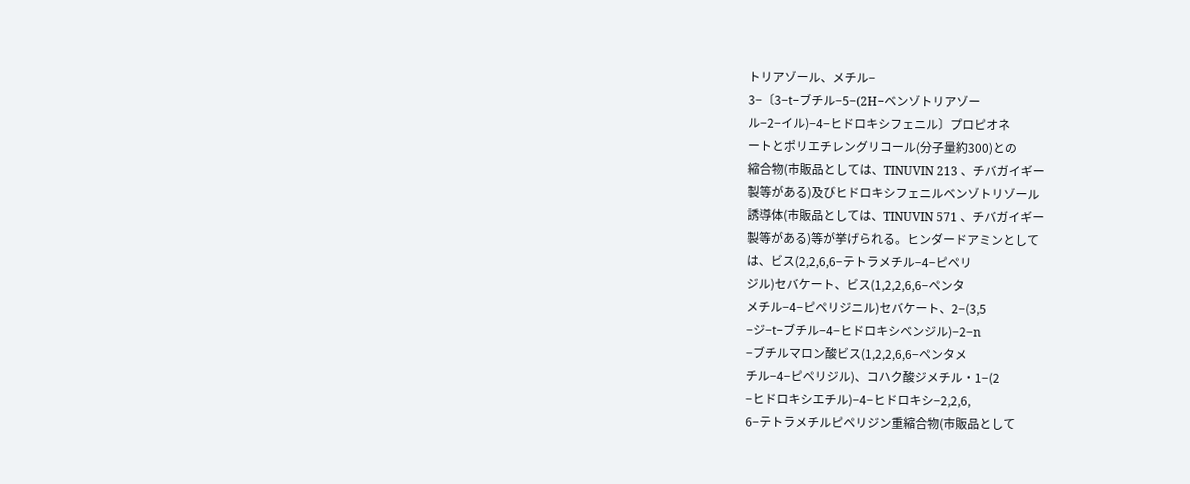トリアゾール、メチル−
3−〔3−t−ブチル−5−(2H−ベンゾトリアゾー
ル−2−イル)−4−ヒドロキシフェニル〕プロピオネ
ートとポリエチレングリコール(分子量約300)との
縮合物(市販品としては、TINUVIN 213 、チバガイギー
製等がある)及びヒドロキシフェニルベンゾトリゾール
誘導体(市販品としては、TINUVIN 571 、チバガイギー
製等がある)等が挙げられる。ヒンダードアミンとして
は、ビス(2,2,6,6−テトラメチル−4−ピペリ
ジル)セバケート、ビス(1,2,2,6,6−ペンタ
メチル−4−ピペリジニル)セバケート、2−(3,5
−ジ−t−ブチル−4−ヒドロキシベンジル)−2−n
−ブチルマロン酸ビス(1,2,2,6,6−ペンタメ
チル−4−ピペリジル)、コハク酸ジメチル・1−(2
−ヒドロキシエチル)−4−ヒドロキシ−2,2,6,
6−テトラメチルピペリジン重縮合物(市販品として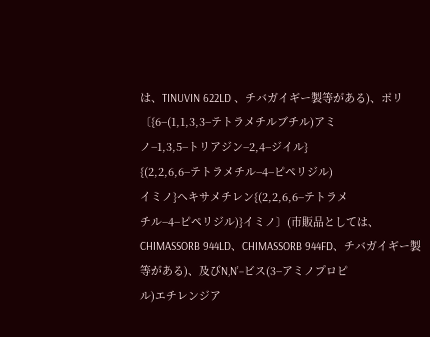は、TINUVIN 622LD 、チバガイギー製等がある)、ポリ
〔{6−(1,1,3,3−テトラメチルブチル)アミ
ノ−1,3,5−トリアジン−2,4−ジイル}
{(2,2,6,6−テトラメチル−4−ピペリジル)
イミノ}ヘキサメチレン{(2,2,6,6−テトラメ
チル−4−ピペリジル)}イミノ〕(市販品としては、
CHIMASSORB 944LD、CHIMASSORB 944FD、チバガイギー製
等がある)、及びN,N’−ビス(3−アミノプロピ
ル)エチレンジア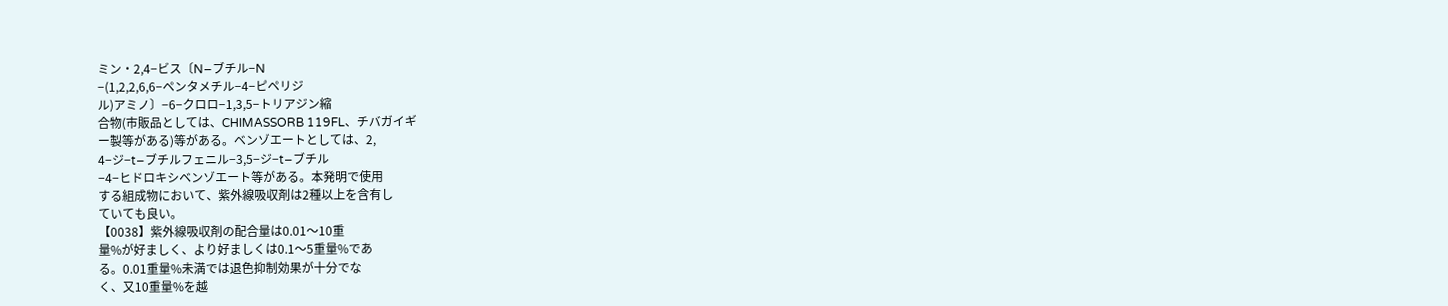ミン・2,4−ビス〔N−ブチル−N
−(1,2,2,6,6−ペンタメチル−4−ピペリジ
ル)アミノ〕−6−クロロ−1,3,5−トリアジン縮
合物(市販品としては、CHIMASSORB 119FL、チバガイギ
ー製等がある)等がある。ベンゾエートとしては、2,
4−ジ−t−ブチルフェニル−3,5−ジ−t−ブチル
−4−ヒドロキシベンゾエート等がある。本発明で使用
する組成物において、紫外線吸収剤は2種以上を含有し
ていても良い。
【0038】紫外線吸収剤の配合量は0.01〜10重
量%が好ましく、より好ましくは0.1〜5重量%であ
る。0.01重量%未満では退色抑制効果が十分でな
く、又10重量%を越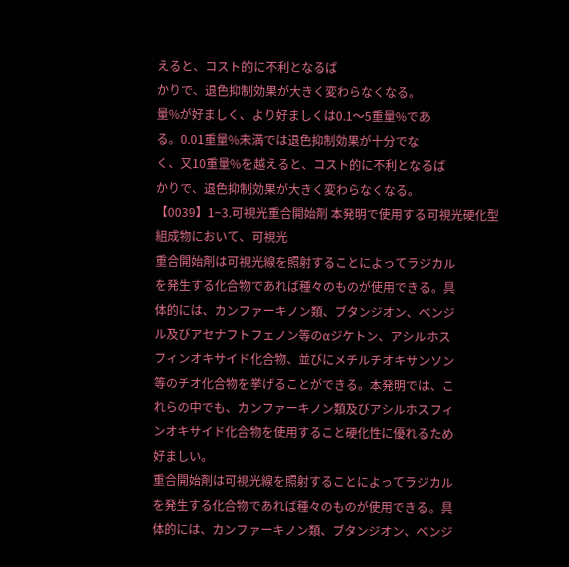えると、コスト的に不利となるば
かりで、退色抑制効果が大きく変わらなくなる。
量%が好ましく、より好ましくは0.1〜5重量%であ
る。0.01重量%未満では退色抑制効果が十分でな
く、又10重量%を越えると、コスト的に不利となるば
かりで、退色抑制効果が大きく変わらなくなる。
【0039】1−3.可視光重合開始剤 本発明で使用する可視光硬化型組成物において、可視光
重合開始剤は可視光線を照射することによってラジカル
を発生する化合物であれば種々のものが使用できる。具
体的には、カンファーキノン類、ブタンジオン、ベンジ
ル及びアセナフトフェノン等のαジケトン、アシルホス
フィンオキサイド化合物、並びにメチルチオキサンソン
等のチオ化合物を挙げることができる。本発明では、こ
れらの中でも、カンファーキノン類及びアシルホスフィ
ンオキサイド化合物を使用すること硬化性に優れるため
好ましい。
重合開始剤は可視光線を照射することによってラジカル
を発生する化合物であれば種々のものが使用できる。具
体的には、カンファーキノン類、ブタンジオン、ベンジ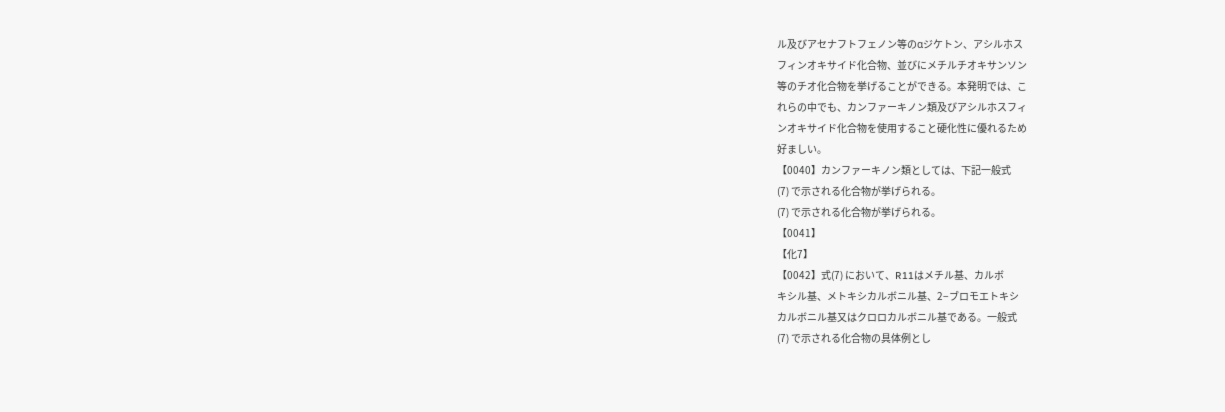ル及びアセナフトフェノン等のαジケトン、アシルホス
フィンオキサイド化合物、並びにメチルチオキサンソン
等のチオ化合物を挙げることができる。本発明では、こ
れらの中でも、カンファーキノン類及びアシルホスフィ
ンオキサイド化合物を使用すること硬化性に優れるため
好ましい。
【0040】カンファーキノン類としては、下記一般式
(7) で示される化合物が挙げられる。
(7) で示される化合物が挙げられる。
【0041】
【化7】
【0042】式(7) において、R11はメチル基、カルボ
キシル基、メトキシカルボニル基、2−ブロモエトキシ
カルボニル基又はクロロカルボニル基である。一般式
(7) で示される化合物の具体例とし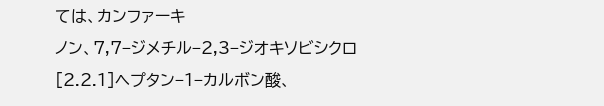ては、カンファーキ
ノン、7,7−ジメチル−2,3−ジオキソビシクロ
[2.2.1]ヘプタン−1−カルボン酸、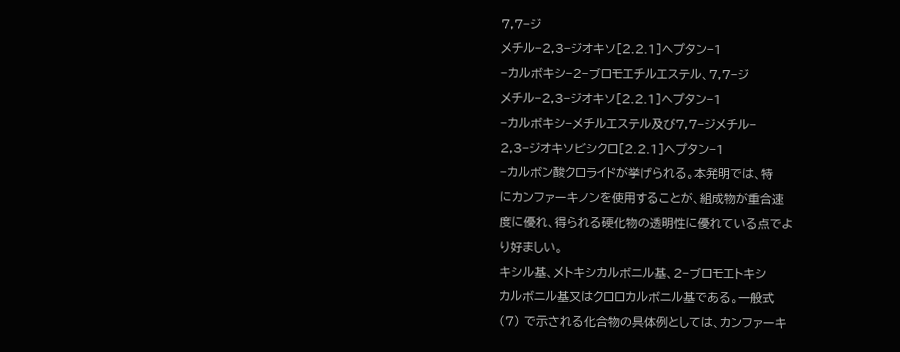7,7−ジ
メチル−2,3−ジオキソ[2.2.1]ヘプタン−1
−カルボキシ−2−ブロモエチルエステル、7,7−ジ
メチル−2,3−ジオキソ[2.2.1]ヘプタン−1
−カルボキシ−メチルエステル及び7,7−ジメチル−
2,3−ジオキソビシクロ[2.2.1]ヘプタン−1
−カルボン酸クロライドが挙げられる。本発明では、特
にカンファーキノンを使用することが、組成物が重合速
度に優れ、得られる硬化物の透明性に優れている点でよ
り好ましい。
キシル基、メトキシカルボニル基、2−ブロモエトキシ
カルボニル基又はクロロカルボニル基である。一般式
(7) で示される化合物の具体例としては、カンファーキ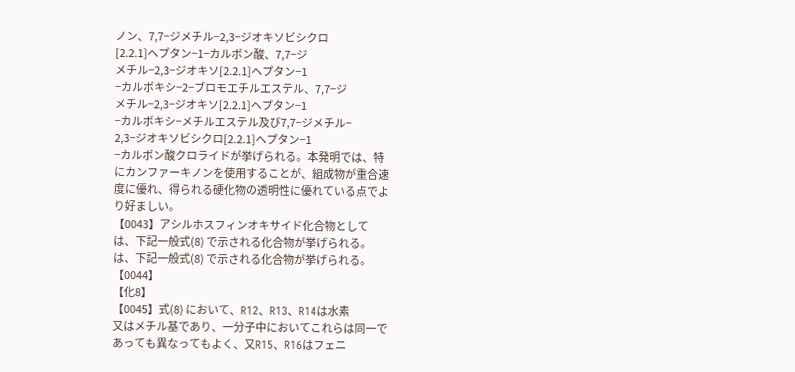ノン、7,7−ジメチル−2,3−ジオキソビシクロ
[2.2.1]ヘプタン−1−カルボン酸、7,7−ジ
メチル−2,3−ジオキソ[2.2.1]ヘプタン−1
−カルボキシ−2−ブロモエチルエステル、7,7−ジ
メチル−2,3−ジオキソ[2.2.1]ヘプタン−1
−カルボキシ−メチルエステル及び7,7−ジメチル−
2,3−ジオキソビシクロ[2.2.1]ヘプタン−1
−カルボン酸クロライドが挙げられる。本発明では、特
にカンファーキノンを使用することが、組成物が重合速
度に優れ、得られる硬化物の透明性に優れている点でよ
り好ましい。
【0043】アシルホスフィンオキサイド化合物として
は、下記一般式(8) で示される化合物が挙げられる。
は、下記一般式(8) で示される化合物が挙げられる。
【0044】
【化8】
【0045】式(8) において、R12、R13、R14は水素
又はメチル基であり、一分子中においてこれらは同一で
あっても異なってもよく、又R15、R16はフェニ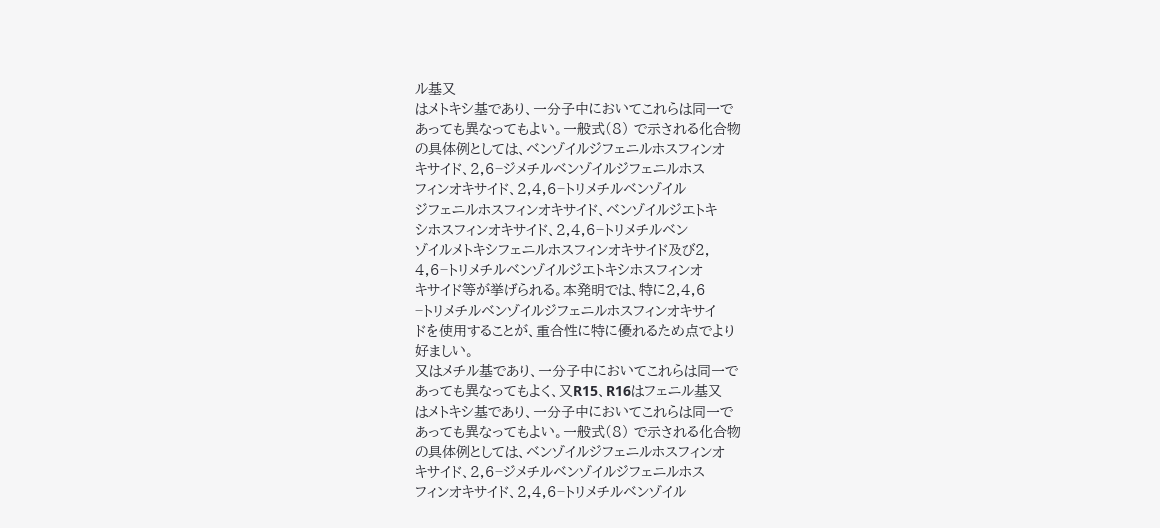ル基又
はメトキシ基であり、一分子中においてこれらは同一で
あっても異なってもよい。一般式(8) で示される化合物
の具体例としては、ベンゾイルジフェニルホスフィンオ
キサイド、2,6−ジメチルベンゾイルジフェニルホス
フィンオキサイド、2,4,6−トリメチルベンゾイル
ジフェニルホスフィンオキサイド、ベンゾイルジエトキ
シホスフィンオキサイド、2,4,6−トリメチルベン
ゾイルメトキシフェニルホスフィンオキサイド及び2,
4,6−トリメチルベンゾイルジエトキシホスフィンオ
キサイド等が挙げられる。本発明では、特に2,4,6
−トリメチルベンゾイルジフェニルホスフィンオキサイ
ドを使用することが、重合性に特に優れるため点でより
好ましい。
又はメチル基であり、一分子中においてこれらは同一で
あっても異なってもよく、又R15、R16はフェニル基又
はメトキシ基であり、一分子中においてこれらは同一で
あっても異なってもよい。一般式(8) で示される化合物
の具体例としては、ベンゾイルジフェニルホスフィンオ
キサイド、2,6−ジメチルベンゾイルジフェニルホス
フィンオキサイド、2,4,6−トリメチルベンゾイル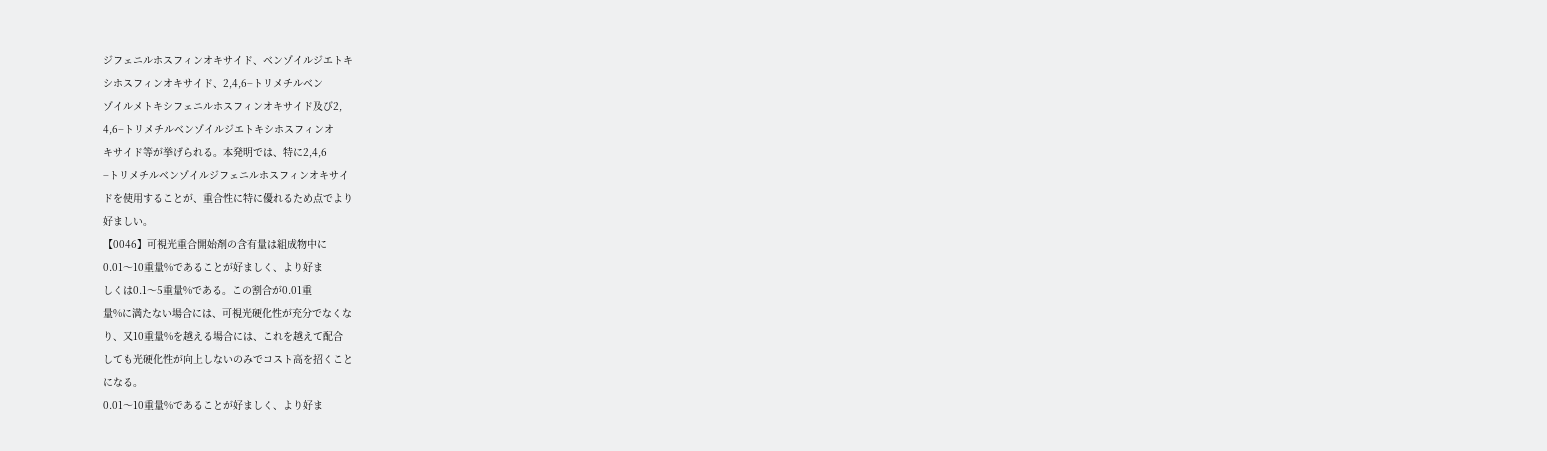ジフェニルホスフィンオキサイド、ベンゾイルジエトキ
シホスフィンオキサイド、2,4,6−トリメチルベン
ゾイルメトキシフェニルホスフィンオキサイド及び2,
4,6−トリメチルベンゾイルジエトキシホスフィンオ
キサイド等が挙げられる。本発明では、特に2,4,6
−トリメチルベンゾイルジフェニルホスフィンオキサイ
ドを使用することが、重合性に特に優れるため点でより
好ましい。
【0046】可視光重合開始剤の含有量は組成物中に
0.01〜10重量%であることが好ましく、より好ま
しくは0.1〜5重量%である。この割合が0.01重
量%に満たない場合には、可視光硬化性が充分でなくな
り、又10重量%を越える場合には、これを越えて配合
しても光硬化性が向上しないのみでコスト高を招くこと
になる。
0.01〜10重量%であることが好ましく、より好ま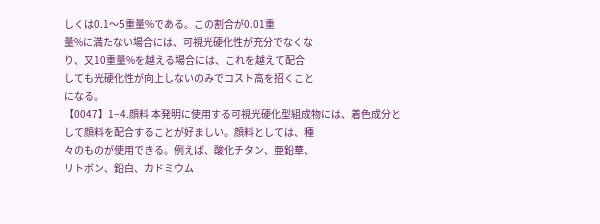しくは0.1〜5重量%である。この割合が0.01重
量%に満たない場合には、可視光硬化性が充分でなくな
り、又10重量%を越える場合には、これを越えて配合
しても光硬化性が向上しないのみでコスト高を招くこと
になる。
【0047】1−4.顔料 本発明に使用する可視光硬化型組成物には、着色成分と
して顔料を配合することが好ましい。顔料としては、種
々のものが使用できる。例えば、酸化チタン、亜鉛華、
リトボン、鉛白、カドミウム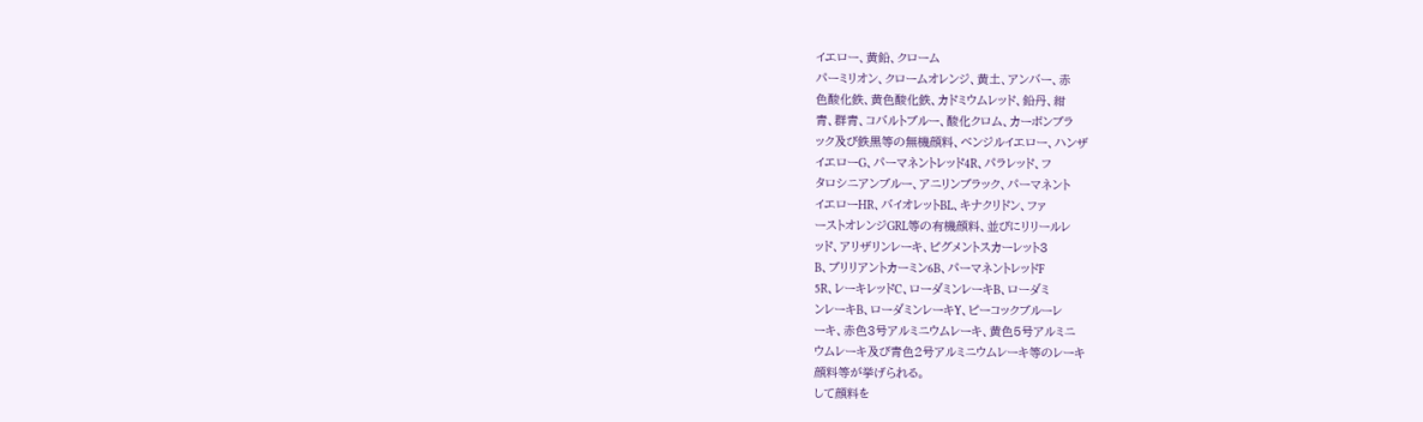イエロー、黄鉛、クローム
パーミリオン、クロームオレンジ、黄土、アンバー、赤
色酸化鉄、黄色酸化鉄、カドミウムレッド、鉛丹、紺
青、群青、コバルトブルー、酸化クロム、カーボンブラ
ック及び鉄黒等の無機顔料、ベンジルイエロー、ハンザ
イエローG、パーマネントレッド4R、パラレッド、フ
タロシニアンブルー、アニリンブラック、パーマネント
イエローHR、バイオレットBL、キナクリドン、ファ
ーストオレンジGRL等の有機顔料、並びにリリールレ
ッド、アリザリンレーキ、ピグメントスカーレット3
B、ブリリアントカーミン6B、パーマネントレッドF
5R、レーキレッドC、ローダミンレーキB、ローダミ
ンレーキB、ローダミンレーキY、ピーコックブルーレ
ーキ、赤色3号アルミニウムレーキ、黄色5号アルミニ
ウムレーキ及び青色2号アルミニウムレーキ等のレーキ
顔料等が挙げられる。
して顔料を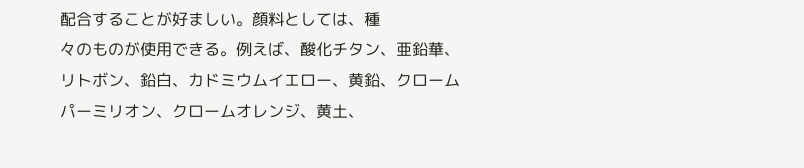配合することが好ましい。顔料としては、種
々のものが使用できる。例えば、酸化チタン、亜鉛華、
リトボン、鉛白、カドミウムイエロー、黄鉛、クローム
パーミリオン、クロームオレンジ、黄土、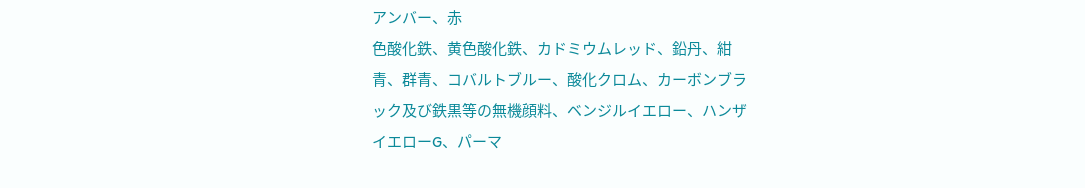アンバー、赤
色酸化鉄、黄色酸化鉄、カドミウムレッド、鉛丹、紺
青、群青、コバルトブルー、酸化クロム、カーボンブラ
ック及び鉄黒等の無機顔料、ベンジルイエロー、ハンザ
イエローG、パーマ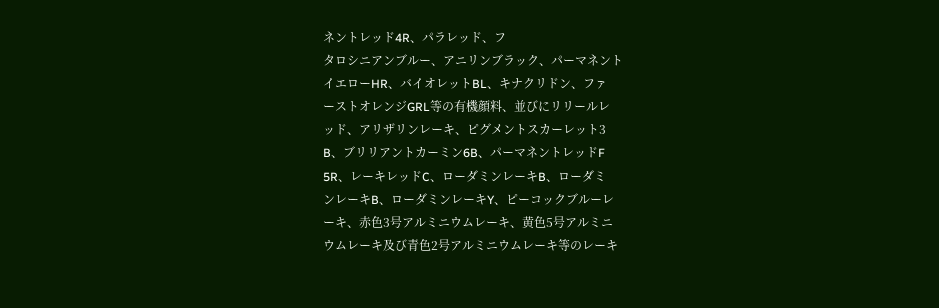ネントレッド4R、パラレッド、フ
タロシニアンブルー、アニリンブラック、パーマネント
イエローHR、バイオレットBL、キナクリドン、ファ
ーストオレンジGRL等の有機顔料、並びにリリールレ
ッド、アリザリンレーキ、ピグメントスカーレット3
B、ブリリアントカーミン6B、パーマネントレッドF
5R、レーキレッドC、ローダミンレーキB、ローダミ
ンレーキB、ローダミンレーキY、ピーコックブルーレ
ーキ、赤色3号アルミニウムレーキ、黄色5号アルミニ
ウムレーキ及び青色2号アルミニウムレーキ等のレーキ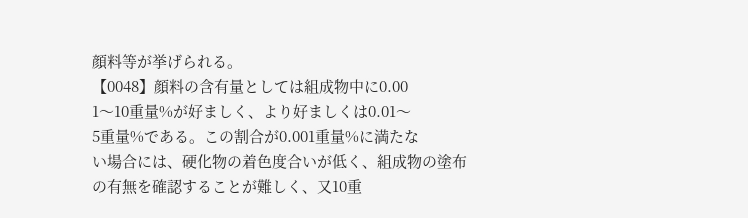顔料等が挙げられる。
【0048】顔料の含有量としては組成物中に0.00
1〜10重量%が好ましく、より好ましくは0.01〜
5重量%である。この割合が0.001重量%に満たな
い場合には、硬化物の着色度合いが低く、組成物の塗布
の有無を確認することが難しく、又10重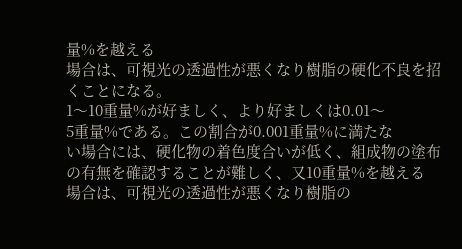量%を越える
場合は、可視光の透過性が悪くなり樹脂の硬化不良を招
くことになる。
1〜10重量%が好ましく、より好ましくは0.01〜
5重量%である。この割合が0.001重量%に満たな
い場合には、硬化物の着色度合いが低く、組成物の塗布
の有無を確認することが難しく、又10重量%を越える
場合は、可視光の透過性が悪くなり樹脂の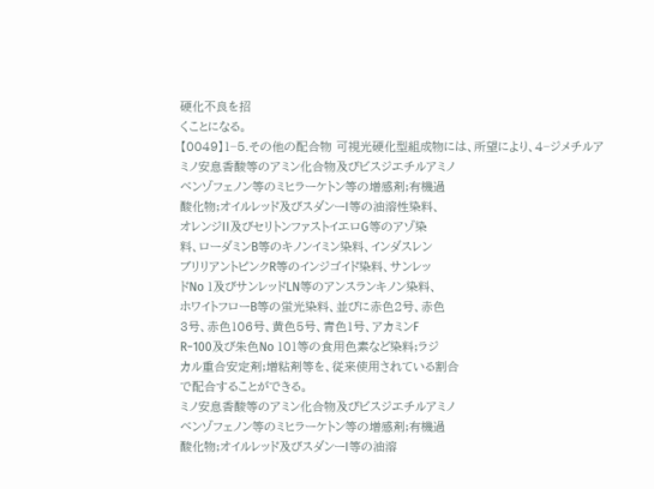硬化不良を招
くことになる。
【0049】1−5.その他の配合物 可視光硬化型組成物には、所望により、4−ジメチルア
ミノ安息香酸等のアミン化合物及びビスジエチルアミノ
ベンゾフェノン等のミヒラーケトン等の増感剤;有機過
酸化物;オイルレッド及びスダンーI等の油溶性染料、
オレンジII及びセリトンファストイエロG等のアゾ染
料、ローダミンB等のキノンイミン染料、インダスレン
ブリリアントピンクR等のインジゴイド染料、サンレッ
ドNo 1及びサンレッドLN等のアンスランキノン染料、
ホワイトフローB等の蛍光染料、並びに赤色2号、赤色
3号、赤色106号、黄色5号、青色1号、アカミンF
R−100及び朱色No 101等の食用色素など染料;ラジ
カル重合安定剤;増粘剤等を、従来使用されている割合
で配合することができる。
ミノ安息香酸等のアミン化合物及びビスジエチルアミノ
ベンゾフェノン等のミヒラーケトン等の増感剤;有機過
酸化物;オイルレッド及びスダンーI等の油溶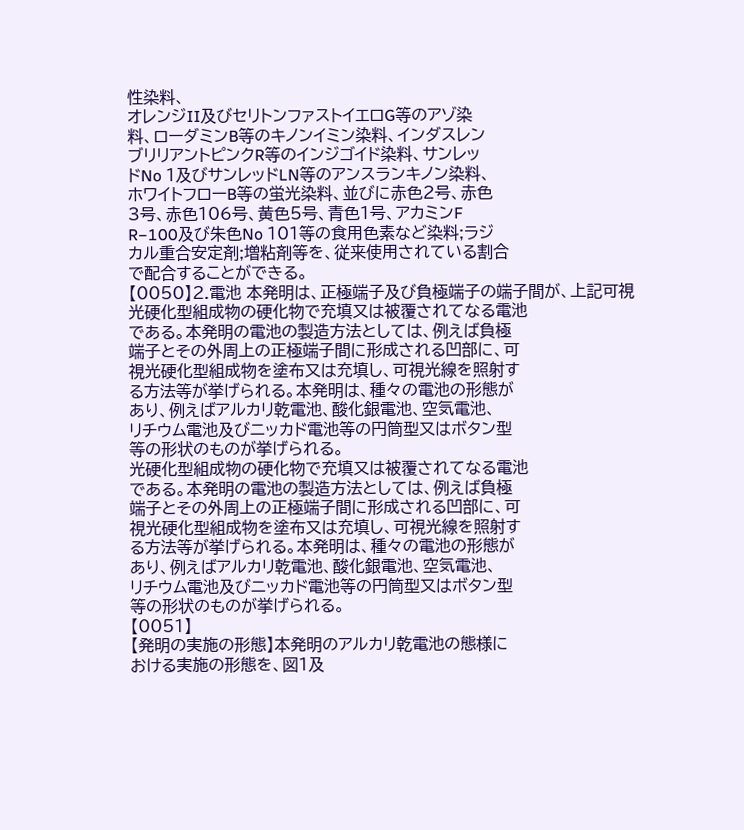性染料、
オレンジII及びセリトンファストイエロG等のアゾ染
料、ローダミンB等のキノンイミン染料、インダスレン
ブリリアントピンクR等のインジゴイド染料、サンレッ
ドNo 1及びサンレッドLN等のアンスランキノン染料、
ホワイトフローB等の蛍光染料、並びに赤色2号、赤色
3号、赤色106号、黄色5号、青色1号、アカミンF
R−100及び朱色No 101等の食用色素など染料;ラジ
カル重合安定剤;増粘剤等を、従来使用されている割合
で配合することができる。
【0050】2.電池 本発明は、正極端子及び負極端子の端子間が、上記可視
光硬化型組成物の硬化物で充填又は被覆されてなる電池
である。本発明の電池の製造方法としては、例えば負極
端子とその外周上の正極端子間に形成される凹部に、可
視光硬化型組成物を塗布又は充填し、可視光線を照射す
る方法等が挙げられる。本発明は、種々の電池の形態が
あり、例えばアルカリ乾電池、酸化銀電池、空気電池、
リチウム電池及びニッカド電池等の円筒型又はボタン型
等の形状のものが挙げられる。
光硬化型組成物の硬化物で充填又は被覆されてなる電池
である。本発明の電池の製造方法としては、例えば負極
端子とその外周上の正極端子間に形成される凹部に、可
視光硬化型組成物を塗布又は充填し、可視光線を照射す
る方法等が挙げられる。本発明は、種々の電池の形態が
あり、例えばアルカリ乾電池、酸化銀電池、空気電池、
リチウム電池及びニッカド電池等の円筒型又はボタン型
等の形状のものが挙げられる。
【0051】
【発明の実施の形態】本発明のアルカリ乾電池の態様に
おける実施の形態を、図1及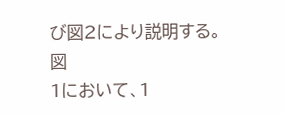び図2により説明する。図
1において、1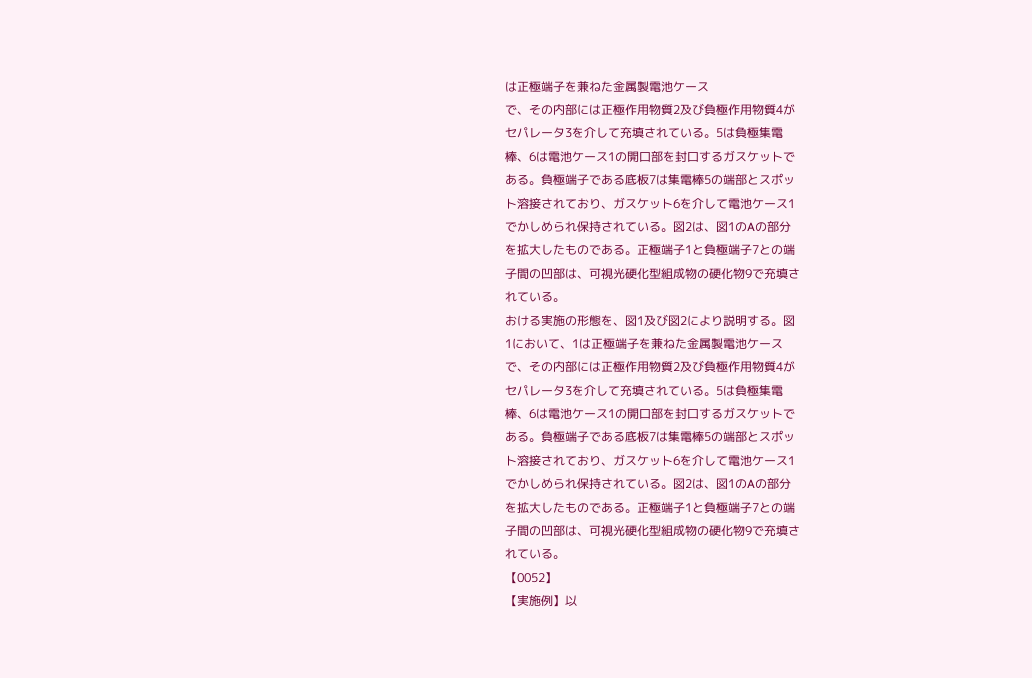は正極端子を兼ねた金属製電池ケース
で、その内部には正極作用物質2及び負極作用物質4が
セパレータ3を介して充填されている。5は負極集電
棒、6は電池ケース1の開口部を封口するガスケットで
ある。負極端子である底板7は集電棒5の端部とスポッ
ト溶接されており、ガスケット6を介して電池ケース1
でかしめられ保持されている。図2は、図1のAの部分
を拡大したものである。正極端子1と負極端子7との端
子間の凹部は、可視光硬化型組成物の硬化物9で充填さ
れている。
おける実施の形態を、図1及び図2により説明する。図
1において、1は正極端子を兼ねた金属製電池ケース
で、その内部には正極作用物質2及び負極作用物質4が
セパレータ3を介して充填されている。5は負極集電
棒、6は電池ケース1の開口部を封口するガスケットで
ある。負極端子である底板7は集電棒5の端部とスポッ
ト溶接されており、ガスケット6を介して電池ケース1
でかしめられ保持されている。図2は、図1のAの部分
を拡大したものである。正極端子1と負極端子7との端
子間の凹部は、可視光硬化型組成物の硬化物9で充填さ
れている。
【0052】
【実施例】以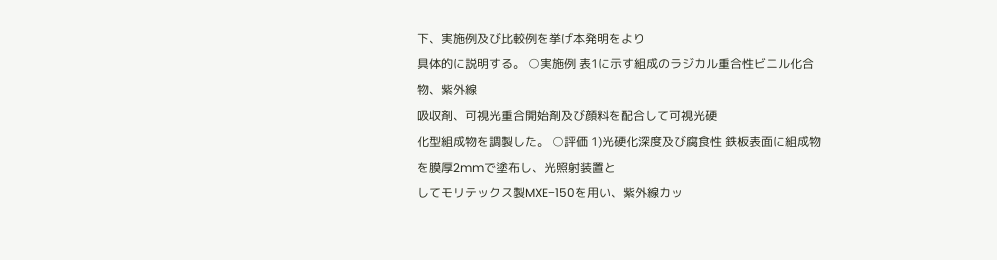下、実施例及び比較例を挙げ本発明をより
具体的に説明する。 ○実施例 表1に示す組成のラジカル重合性ビニル化合物、紫外線
吸収剤、可視光重合開始剤及び顔料を配合して可視光硬
化型組成物を調製した。 ○評価 1)光硬化深度及び腐食性 鉄板表面に組成物を膜厚2mmで塗布し、光照射装置と
してモリテックス製MXE−150を用い、紫外線カッ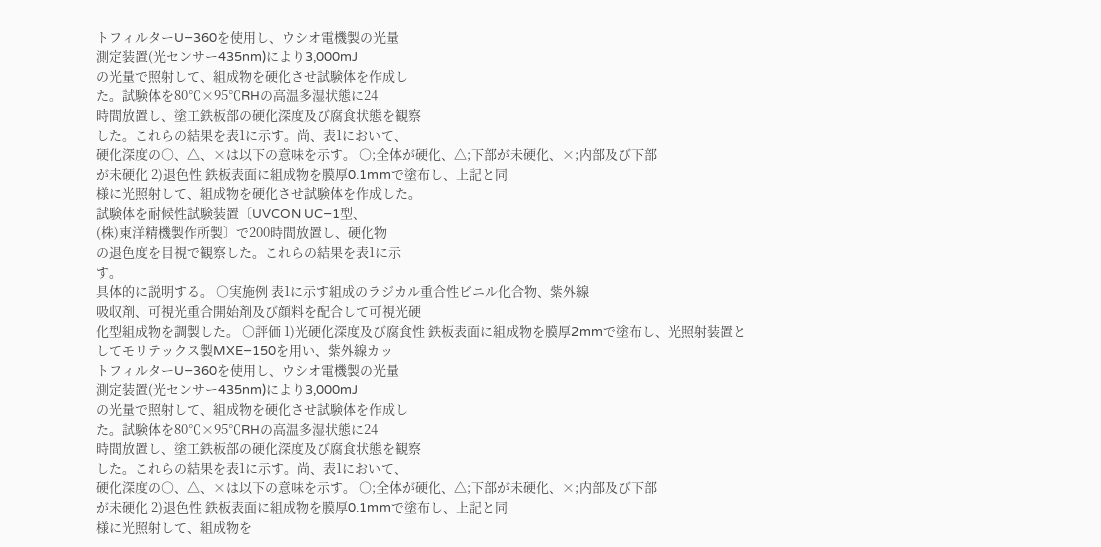トフィルターU−360を使用し、ウシオ電機製の光量
測定装置(光センサー435nm)により3,000mJ
の光量で照射して、組成物を硬化させ試験体を作成し
た。試験体を80℃×95℃RHの高温多湿状態に24
時間放置し、塗工鉄板部の硬化深度及び腐食状態を観察
した。これらの結果を表1に示す。尚、表1において、
硬化深度の○、△、×は以下の意味を示す。 ○;全体が硬化、△;下部が未硬化、×;内部及び下部
が未硬化 2)退色性 鉄板表面に組成物を膜厚0.1mmで塗布し、上記と同
様に光照射して、組成物を硬化させ試験体を作成した。
試験体を耐候性試験装置〔UVCON UC−1型、
(株)東洋精機製作所製〕で200時間放置し、硬化物
の退色度を目視で観察した。これらの結果を表1に示
す。
具体的に説明する。 ○実施例 表1に示す組成のラジカル重合性ビニル化合物、紫外線
吸収剤、可視光重合開始剤及び顔料を配合して可視光硬
化型組成物を調製した。 ○評価 1)光硬化深度及び腐食性 鉄板表面に組成物を膜厚2mmで塗布し、光照射装置と
してモリテックス製MXE−150を用い、紫外線カッ
トフィルターU−360を使用し、ウシオ電機製の光量
測定装置(光センサー435nm)により3,000mJ
の光量で照射して、組成物を硬化させ試験体を作成し
た。試験体を80℃×95℃RHの高温多湿状態に24
時間放置し、塗工鉄板部の硬化深度及び腐食状態を観察
した。これらの結果を表1に示す。尚、表1において、
硬化深度の○、△、×は以下の意味を示す。 ○;全体が硬化、△;下部が未硬化、×;内部及び下部
が未硬化 2)退色性 鉄板表面に組成物を膜厚0.1mmで塗布し、上記と同
様に光照射して、組成物を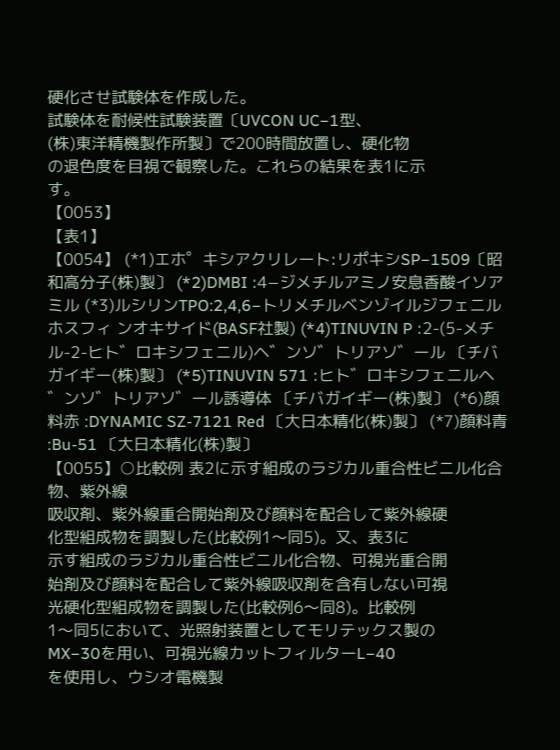硬化させ試験体を作成した。
試験体を耐候性試験装置〔UVCON UC−1型、
(株)東洋精機製作所製〕で200時間放置し、硬化物
の退色度を目視で観察した。これらの結果を表1に示
す。
【0053】
【表1】
【0054】 (*1)エホ゜キシアクリレート:リポキシSP−1509〔昭和高分子(株)製〕 (*2)DMBI :4−ジメチルアミノ安息香酸イソアミル (*3)ルシリンTPO:2,4,6−トリメチルベンゾイルジフェニルホスフィ ンオキサイド(BASF社製) (*4)TINUVIN P :2-(5-メチル-2-ヒト゛ロキシフェニル)ヘ゛ンソ゛トリアソ゛ール 〔チバガイギー(株)製〕 (*5)TINUVIN 571 :ヒト゛ロキシフェニルヘ゛ンソ゛トリアソ゛ール誘導体 〔チバガイギー(株)製〕 (*6)顔料赤 :DYNAMIC SZ-7121 Red 〔大日本精化(株)製〕 (*7)顔料青 :Bu-51 〔大日本精化(株)製〕
【0055】○比較例 表2に示す組成のラジカル重合性ビニル化合物、紫外線
吸収剤、紫外線重合開始剤及び顔料を配合して紫外線硬
化型組成物を調製した(比較例1〜同5)。又、表3に
示す組成のラジカル重合性ビニル化合物、可視光重合開
始剤及び顔料を配合して紫外線吸収剤を含有しない可視
光硬化型組成物を調製した(比較例6〜同8)。比較例
1〜同5において、光照射装置としてモリテックス製の
MX−30を用い、可視光線カットフィルターL−40
を使用し、ウシオ電機製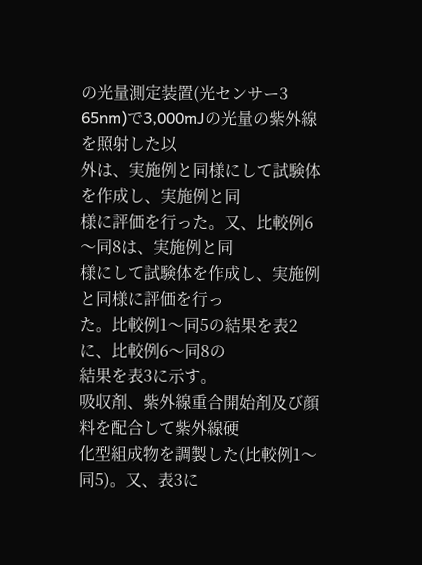の光量測定装置(光センサー3
65nm)で3,000mJの光量の紫外線を照射した以
外は、実施例と同様にして試験体を作成し、実施例と同
様に評価を行った。又、比較例6〜同8は、実施例と同
様にして試験体を作成し、実施例と同様に評価を行っ
た。比較例1〜同5の結果を表2に、比較例6〜同8の
結果を表3に示す。
吸収剤、紫外線重合開始剤及び顔料を配合して紫外線硬
化型組成物を調製した(比較例1〜同5)。又、表3に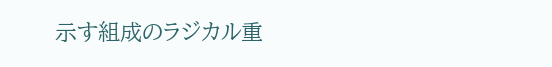示す組成のラジカル重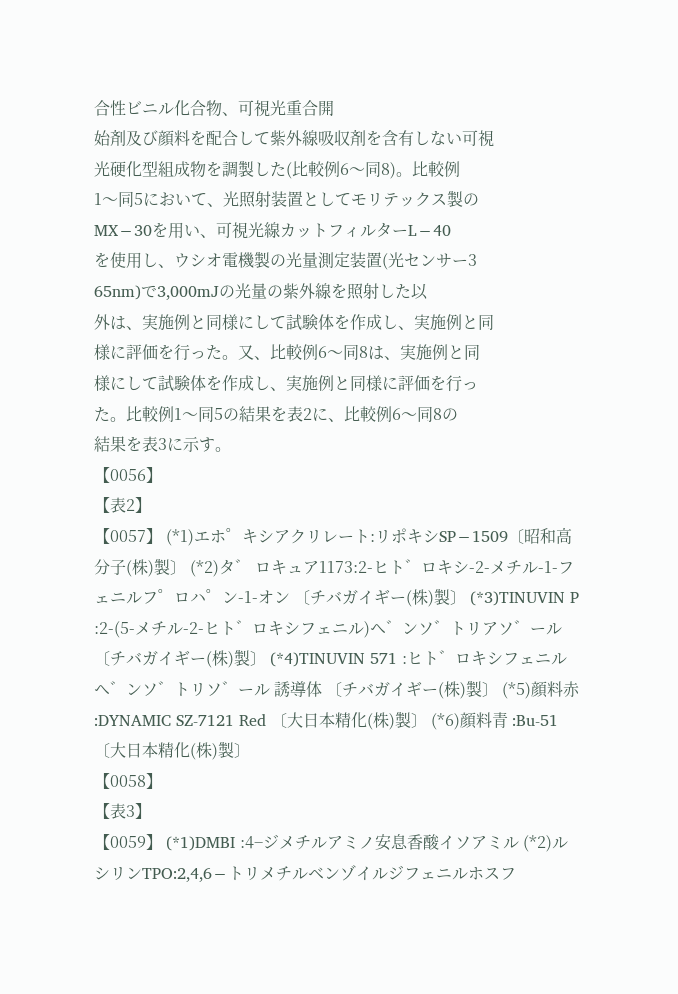合性ビニル化合物、可視光重合開
始剤及び顔料を配合して紫外線吸収剤を含有しない可視
光硬化型組成物を調製した(比較例6〜同8)。比較例
1〜同5において、光照射装置としてモリテックス製の
MX−30を用い、可視光線カットフィルターL−40
を使用し、ウシオ電機製の光量測定装置(光センサー3
65nm)で3,000mJの光量の紫外線を照射した以
外は、実施例と同様にして試験体を作成し、実施例と同
様に評価を行った。又、比較例6〜同8は、実施例と同
様にして試験体を作成し、実施例と同様に評価を行っ
た。比較例1〜同5の結果を表2に、比較例6〜同8の
結果を表3に示す。
【0056】
【表2】
【0057】 (*1)エホ゜キシアクリレート:リポキシSP−1509〔昭和高分子(株)製〕 (*2)タ゛ ロキュア1173:2-ヒト゛ロキシ-2-メチル-1-フェニルフ゜ロハ゜ン-1-オン 〔チバガイギー(株)製〕 (*3)TINUVIN P :2-(5-メチル-2-ヒト゛ロキシフェニル)ヘ゛ンソ゛トリアソ゛ール 〔チバガイギー(株)製〕 (*4)TINUVIN 571 :ヒト゛ロキシフェニルヘ゛ンソ゛トリソ゛ール 誘導体 〔チバガイギー(株)製〕 (*5)顔料赤 :DYNAMIC SZ-7121 Red 〔大日本精化(株)製〕 (*6)顔料青 :Bu-51 〔大日本精化(株)製〕
【0058】
【表3】
【0059】 (*1)DMBI :4−ジメチルアミノ安息香酸イソアミル (*2)ルシリンTPO:2,4,6−トリメチルベンゾイルジフェニルホスフ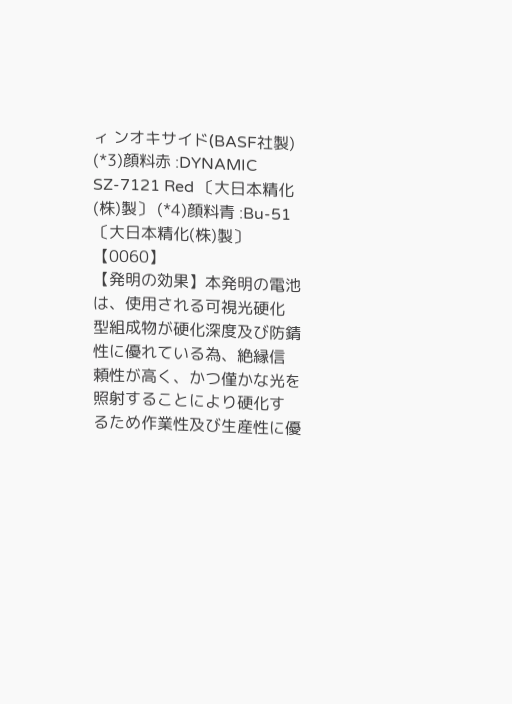ィ ンオキサイド(BASF社製) (*3)顔料赤 :DYNAMIC SZ-7121 Red 〔大日本精化(株)製〕 (*4)顔料青 :Bu-51 〔大日本精化(株)製〕
【0060】
【発明の効果】本発明の電池は、使用される可視光硬化
型組成物が硬化深度及び防錆性に優れている為、絶縁信
頼性が高く、かつ僅かな光を照射することにより硬化す
るため作業性及び生産性に優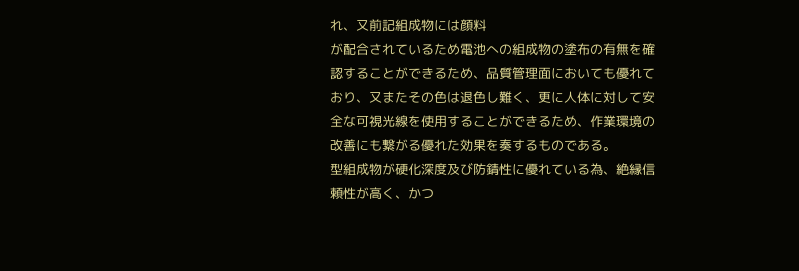れ、又前記組成物には顔料
が配合されているため電池への組成物の塗布の有無を確
認することができるため、品質管理面においても優れて
おり、又またその色は退色し難く、更に人体に対して安
全な可視光線を使用することができるため、作業環境の
改善にも繋がる優れた効果を奏するものである。
型組成物が硬化深度及び防錆性に優れている為、絶縁信
頼性が高く、かつ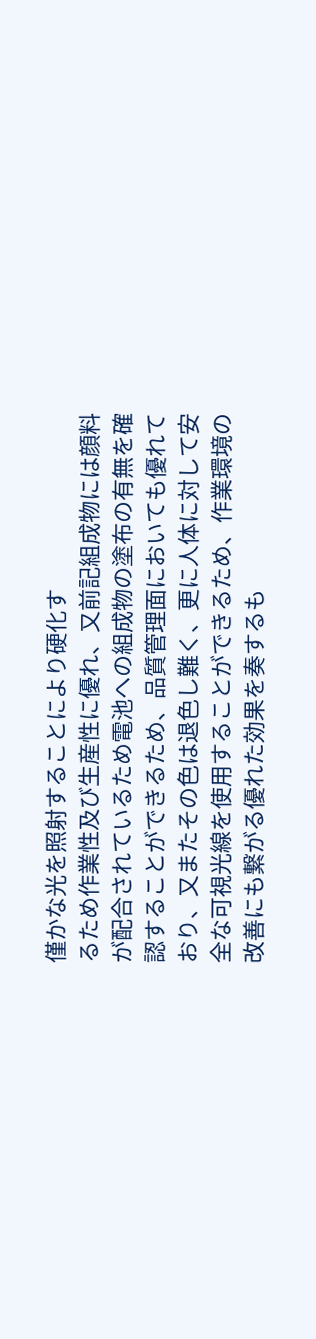僅かな光を照射することにより硬化す
るため作業性及び生産性に優れ、又前記組成物には顔料
が配合されているため電池への組成物の塗布の有無を確
認することができるため、品質管理面においても優れて
おり、又またその色は退色し難く、更に人体に対して安
全な可視光線を使用することができるため、作業環境の
改善にも繋がる優れた効果を奏するも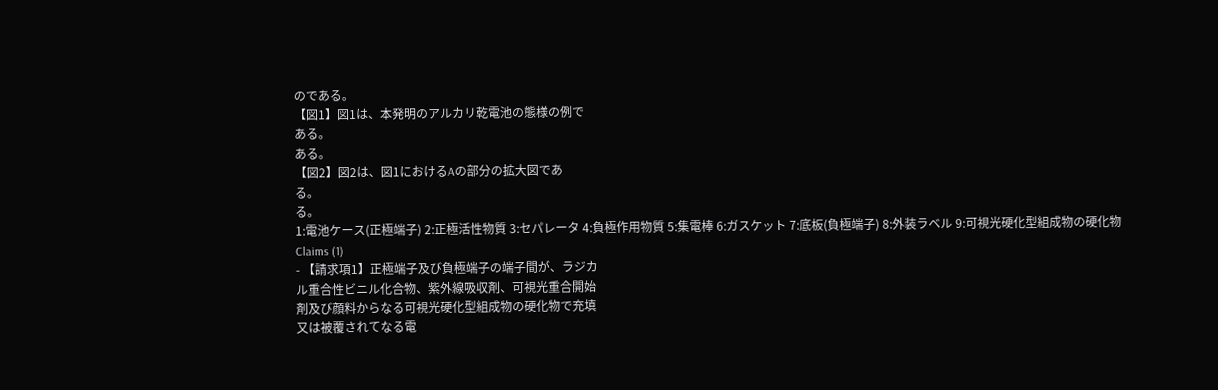のである。
【図1】図1は、本発明のアルカリ乾電池の態様の例で
ある。
ある。
【図2】図2は、図1におけるAの部分の拡大図であ
る。
る。
1:電池ケース(正極端子) 2:正極活性物質 3:セパレータ 4:負極作用物質 5:集電棒 6:ガスケット 7:底板(負極端子) 8:外装ラベル 9:可視光硬化型組成物の硬化物
Claims (1)
- 【請求項1】正極端子及び負極端子の端子間が、ラジカ
ル重合性ビニル化合物、紫外線吸収剤、可視光重合開始
剤及び顔料からなる可視光硬化型組成物の硬化物で充填
又は被覆されてなる電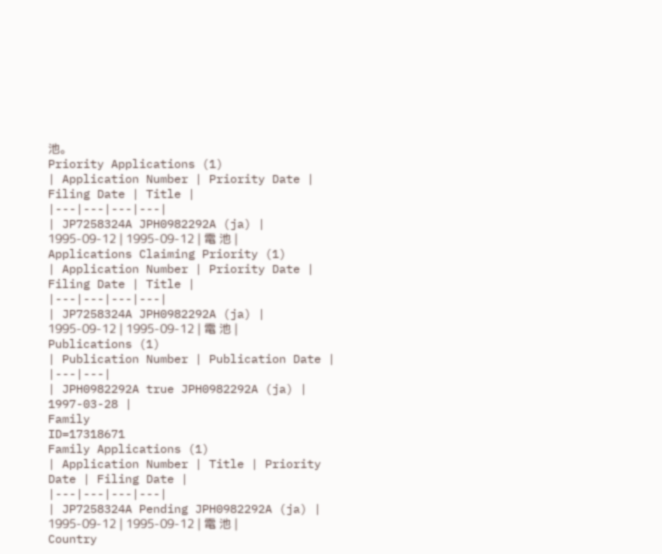池。
Priority Applications (1)
| Application Number | Priority Date | Filing Date | Title |
|---|---|---|---|
| JP7258324A JPH0982292A (ja) | 1995-09-12 | 1995-09-12 | 電 池 |
Applications Claiming Priority (1)
| Application Number | Priority Date | Filing Date | Title |
|---|---|---|---|
| JP7258324A JPH0982292A (ja) | 1995-09-12 | 1995-09-12 | 電 池 |
Publications (1)
| Publication Number | Publication Date |
|---|---|
| JPH0982292A true JPH0982292A (ja) | 1997-03-28 |
Family
ID=17318671
Family Applications (1)
| Application Number | Title | Priority Date | Filing Date |
|---|---|---|---|
| JP7258324A Pending JPH0982292A (ja) | 1995-09-12 | 1995-09-12 | 電 池 |
Country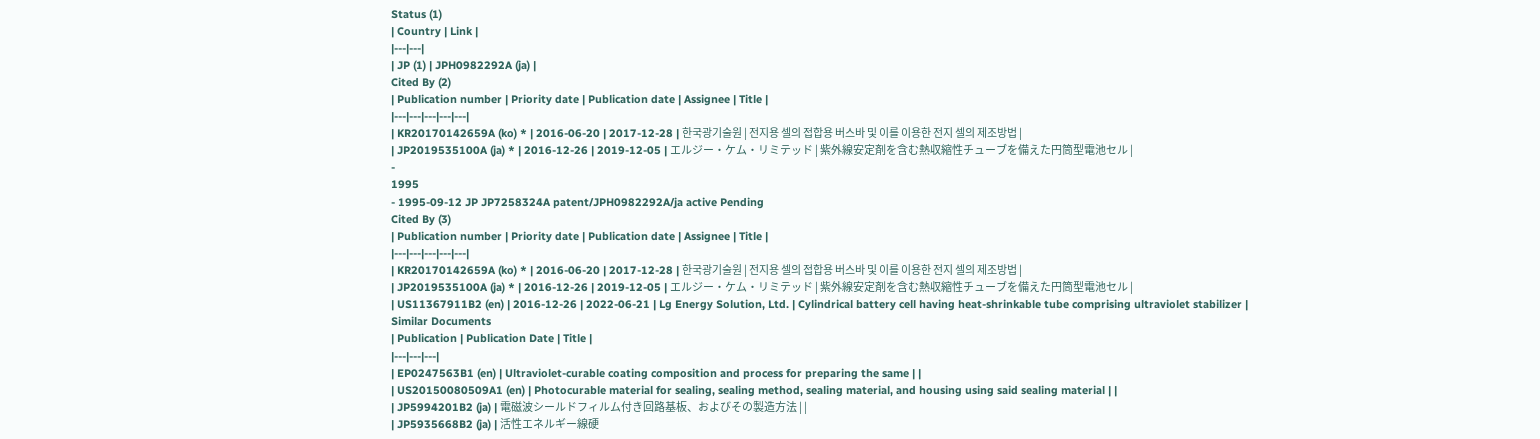Status (1)
| Country | Link |
|---|---|
| JP (1) | JPH0982292A (ja) |
Cited By (2)
| Publication number | Priority date | Publication date | Assignee | Title |
|---|---|---|---|---|
| KR20170142659A (ko) * | 2016-06-20 | 2017-12-28 | 한국광기술원 | 전지용 셀의 접합용 버스바 및 이를 이용한 전지 셀의 제조방법 |
| JP2019535100A (ja) * | 2016-12-26 | 2019-12-05 | エルジー・ケム・リミテッド | 紫外線安定剤を含む熱収縮性チューブを備えた円筒型電池セル |
-
1995
- 1995-09-12 JP JP7258324A patent/JPH0982292A/ja active Pending
Cited By (3)
| Publication number | Priority date | Publication date | Assignee | Title |
|---|---|---|---|---|
| KR20170142659A (ko) * | 2016-06-20 | 2017-12-28 | 한국광기술원 | 전지용 셀의 접합용 버스바 및 이를 이용한 전지 셀의 제조방법 |
| JP2019535100A (ja) * | 2016-12-26 | 2019-12-05 | エルジー・ケム・リミテッド | 紫外線安定剤を含む熱収縮性チューブを備えた円筒型電池セル |
| US11367911B2 (en) | 2016-12-26 | 2022-06-21 | Lg Energy Solution, Ltd. | Cylindrical battery cell having heat-shrinkable tube comprising ultraviolet stabilizer |
Similar Documents
| Publication | Publication Date | Title |
|---|---|---|
| EP0247563B1 (en) | Ultraviolet-curable coating composition and process for preparing the same | |
| US20150080509A1 (en) | Photocurable material for sealing, sealing method, sealing material, and housing using said sealing material | |
| JP5994201B2 (ja) | 電磁波シールドフィルム付き回路基板、およびその製造方法 | |
| JP5935668B2 (ja) | 活性エネルギー線硬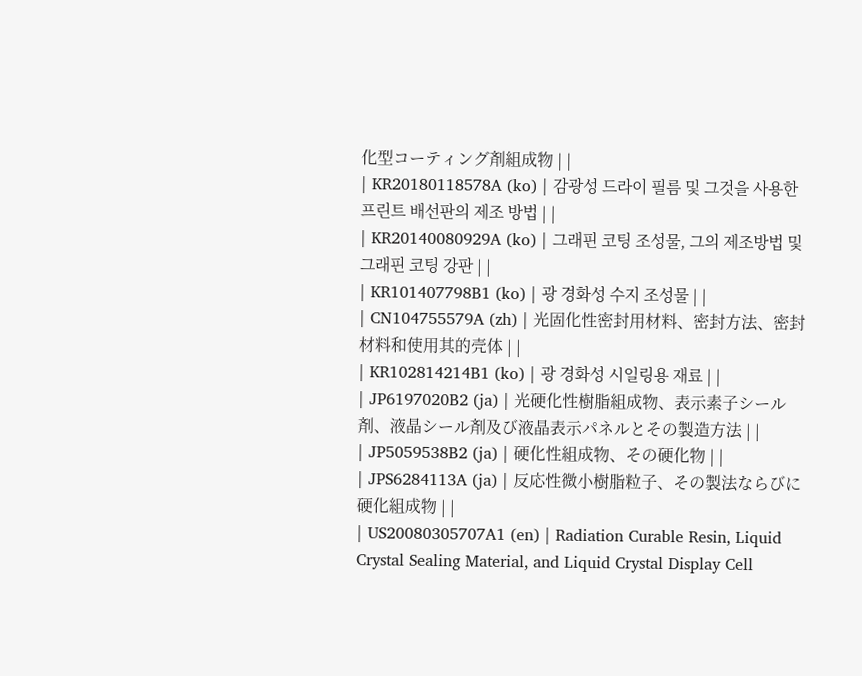化型コーティング剤組成物 | |
| KR20180118578A (ko) | 감광성 드라이 필름 및 그것을 사용한 프린트 배선판의 제조 방법 | |
| KR20140080929A (ko) | 그래핀 코팅 조성물, 그의 제조방법 및 그래핀 코팅 강판 | |
| KR101407798B1 (ko) | 광 경화성 수지 조성물 | |
| CN104755579A (zh) | 光固化性密封用材料、密封方法、密封材料和使用其的壳体 | |
| KR102814214B1 (ko) | 광 경화성 시일링용 재료 | |
| JP6197020B2 (ja) | 光硬化性樹脂組成物、表示素子シール剤、液晶シール剤及び液晶表示パネルとその製造方法 | |
| JP5059538B2 (ja) | 硬化性組成物、その硬化物 | |
| JPS6284113A (ja) | 反応性微小樹脂粒子、その製法ならびに硬化組成物 | |
| US20080305707A1 (en) | Radiation Curable Resin, Liquid Crystal Sealing Material, and Liquid Crystal Display Cell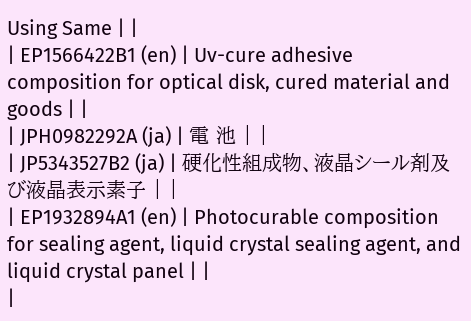Using Same | |
| EP1566422B1 (en) | Uv-cure adhesive composition for optical disk, cured material and goods | |
| JPH0982292A (ja) | 電 池 | |
| JP5343527B2 (ja) | 硬化性組成物、液晶シール剤及び液晶表示素子 | |
| EP1932894A1 (en) | Photocurable composition for sealing agent, liquid crystal sealing agent, and liquid crystal panel | |
|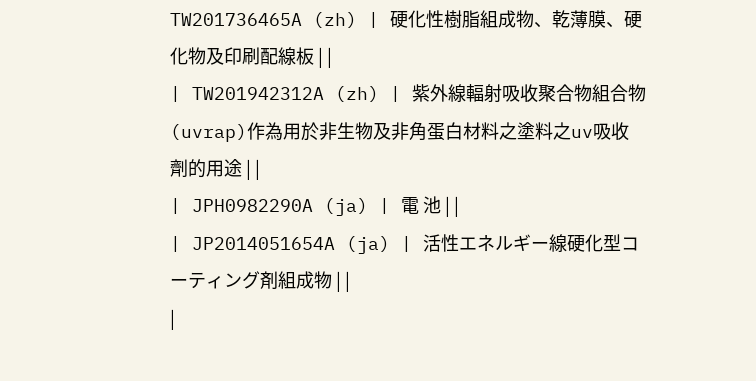TW201736465A (zh) | 硬化性樹脂組成物、乾薄膜、硬化物及印刷配線板 | |
| TW201942312A (zh) | 紫外線輻射吸收聚合物組合物(uvrap)作為用於非生物及非角蛋白材料之塗料之uv吸收劑的用途 | |
| JPH0982290A (ja) | 電 池 | |
| JP2014051654A (ja) | 活性エネルギー線硬化型コーティング剤組成物 | |
|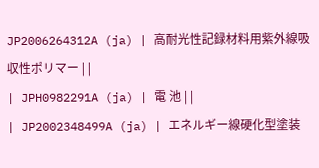JP2006264312A (ja) | 高耐光性記録材料用紫外線吸収性ポリマー | |
| JPH0982291A (ja) | 電 池 | |
| JP2002348499A (ja) | エネルギー線硬化型塗装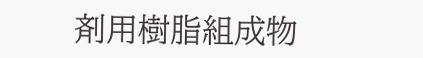剤用樹脂組成物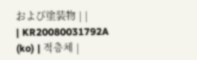および塗装物 | |
| KR20080031792A (ko) | 적층체 |